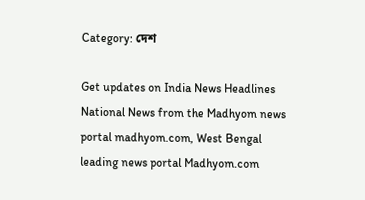Category: দেশ

Get updates on India News Headlines National News from the Madhyom news portal madhyom.com, West Bengal leading news portal Madhyom.com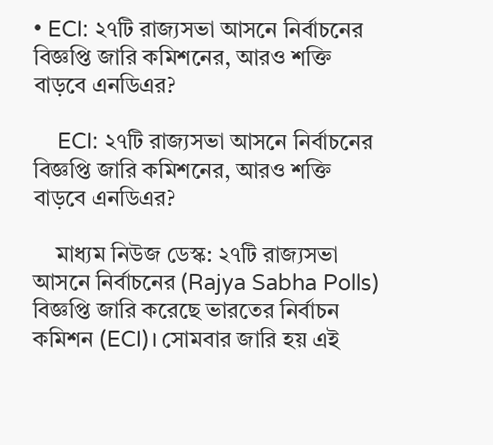• ECI: ২৭টি রাজ্যসভা আসনে নির্বাচনের বিজ্ঞপ্তি জারি কমিশনের, আরও শক্তি বাড়বে এনডিএর?

    ECI: ২৭টি রাজ্যসভা আসনে নির্বাচনের বিজ্ঞপ্তি জারি কমিশনের, আরও শক্তি বাড়বে এনডিএর?

    মাধ্যম নিউজ ডেস্ক: ২৭টি রাজ্যসভা আসনে নির্বাচনের (Rajya Sabha Polls) বিজ্ঞপ্তি জারি করেছে ভারতের নির্বাচন কমিশন (ECI)। সোমবার জারি হয় এই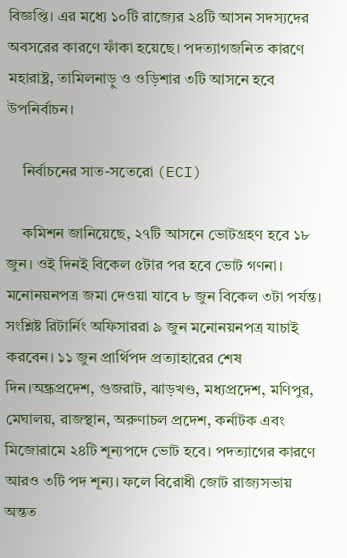বিজ্ঞপ্তি। এর মধ্যে ১০টি রাজ্যের ২৪টি আসন সদস্যদের অবসরের কারণে ফাঁকা হয়েছে। পদত্যাগজনিত কারণে মহারাষ্ট্র, তামিলনাড়ু ও ওড়িশার ৩টি আসনে হবে উপনির্বাচন।

    নির্বাচনের সাত-সতেরো (ECI)

    কমিশন জানিয়েছে, ২৭টি আসনে ভোটগ্রহণ হবে ১৮ জুন। ওই দিনই বিকেল ৫টার পর হবে ভোট গণনা। মনোনয়নপত্র জমা দেওয়া যাবে ৮ জুন বিকেল ৩টা পর্যন্ত। সংশ্লিষ্ট রিটার্নিং অফিসাররা ৯ জুন মনোনয়নপত্র যাচাই করবেন। ১১ জুন প্রার্থিপদ প্রত্যাহারের শেষ দিন।অন্ধ্রপ্রদেশ, গুজরাট, ঝাড়খণ্ড, মধ্যপ্রদেশ, মণিপুর, মেঘালয়, রাজস্থান, অরুণাচল প্রদেশ, কর্নাটক এবং মিজোরামে ২৪টি শূন্যপদে ভোট হবে। পদত্যাগের কারণে আরও ৩টি পদ শূন্য। ফলে বিরোধী জোট রাজ্যসভায় অন্তত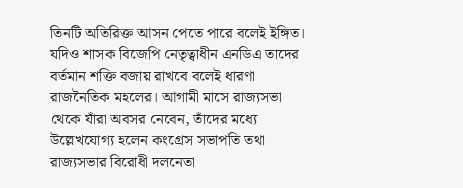তিনটি অতিরিক্ত আসন পেতে পারে বলেই ইঙ্গিত। যদিও শাসক বিজেপি নেতৃত্বাধীন এনডিএ তাদের বর্তমান শক্তি বজায় রাখবে বলেই ধারণা রাজনৈতিক মহলের। আগামী মাসে রাজ্যসভা থেকে যাঁরা অবসর নেবেন, তাঁদের মধ্যে উল্লেখযোগ্য হলেন কংগ্রেস সভাপতি তথা রাজ্যসভার বিরোধী দলনেতা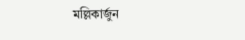মল্লিকার্জুন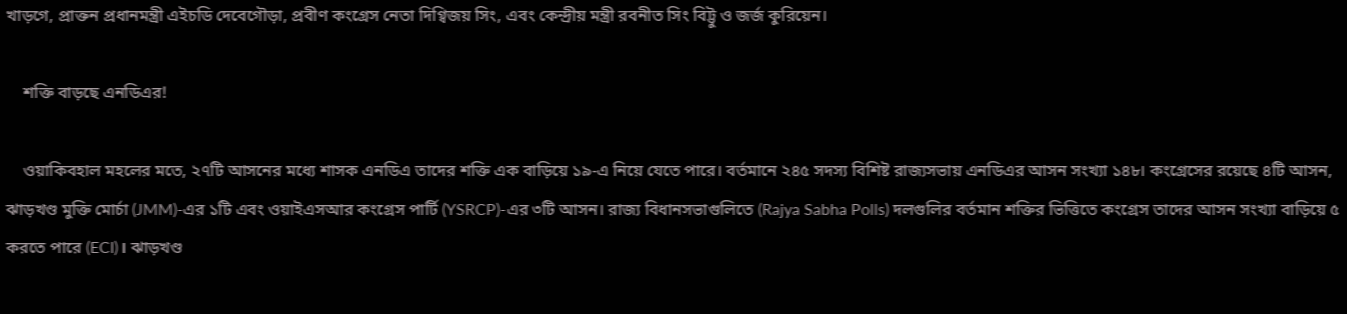খাড়গে, প্রাক্তন প্রধানমন্ত্রী এইচডি দেবেগৌড়া, প্রবীণ কংগ্রেস নেতা দিগ্বিজয় সিং, এবং কেন্দ্রীয় মন্ত্রী রবনীত সিং বিট্টু ও জর্জ কুরিয়েন।

    শক্তি বাড়ছে এনডিএর!

    ওয়াকিবহাল মহলের মতে, ২৭টি আসনের মধ্যে শাসক এনডিএ তাদের শক্তি এক বাড়িয়ে ১৯-এ নিয়ে যেতে পারে। বর্তমানে ২৪৫ সদস্য বিশিষ্ট রাজ্যসভায় এনডিএর আসন সংখ্যা ১৪৮। কংগ্রেসের রয়েছে ৪টি আসন, ঝাড়খণ্ড মুক্তি মোর্চা (JMM)-এর ১টি এবং ওয়াইএসআর কংগ্রেস পার্টি (YSRCP)-এর ৩টি আসন। রাজ্য বিধানসভাগুলিতে (Rajya Sabha Polls) দলগুলির বর্তমান শক্তির ভিত্তিতে কংগ্রেস তাদের আসন সংখ্যা বাড়িয়ে ৫ করতে পারে (ECI)। ঝাড়খণ্ড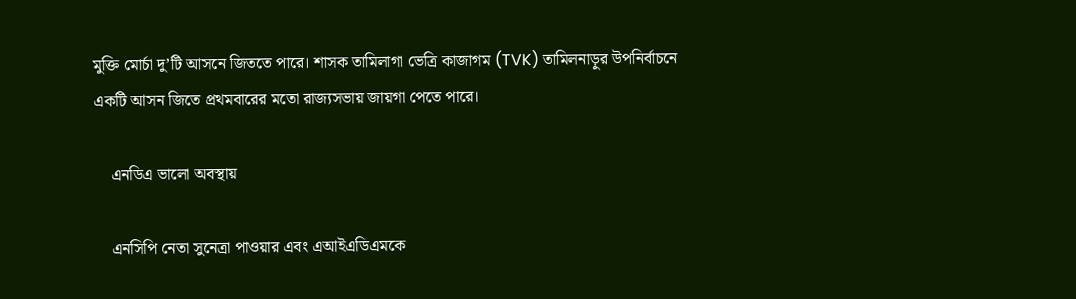মুক্তি মোর্চা দু’টি আসনে জিততে পারে। শাসক তামিলাগা ভেত্রি কাজাগম (TVK) তামিলনাড়ুর উপনির্বাচনে একটি আসন জিতে প্রথমবারের মতো রাজ্যসভায় জায়গা পেতে পারে।

    এনডিএ ভালো অবস্থায়

    এনসিপি নেতা সুনেত্রা পাওয়ার এবং এআইএডিএমকে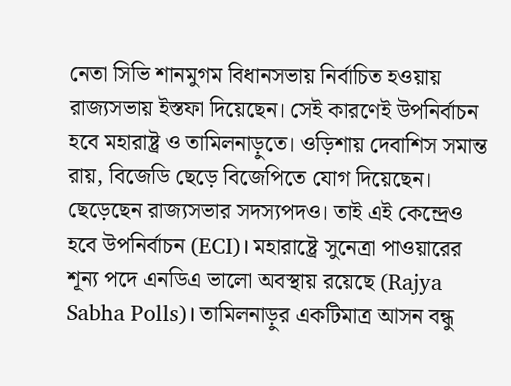নেতা সিভি শানমুগম বিধানসভায় নির্বাচিত হওয়ায় রাজ্যসভায় ইস্তফা দিয়েছেন। সেই কারণেই উপনির্বাচন হবে মহারাষ্ট্র ও তামিলনাড়ুতে। ওড়িশায় দেবাশিস সমান্ত রায়, বিজেডি ছেড়ে বিজেপিতে যোগ দিয়েছেন। ছেড়েছেন রাজ্যসভার সদস্যপদও। তাই এই কেন্দ্রেও হবে উপনির্বাচন (ECI)। মহারাষ্ট্রে সুনেত্রা পাওয়ারের শূন্য পদে এনডিএ ভালো অবস্থায় রয়েছে (Rajya Sabha Polls)। তামিলনাড়ুর একটিমাত্র আসন বন্ধু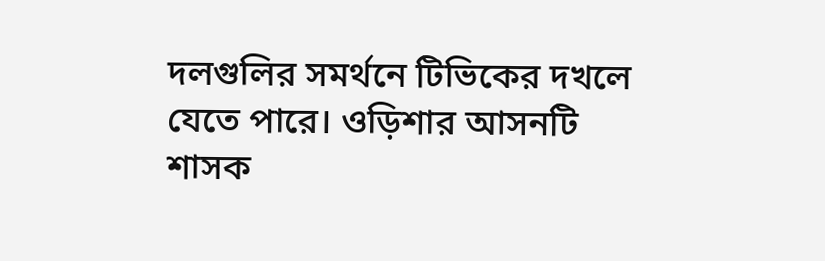দলগুলির সমর্থনে টিভিকের দখলে যেতে পারে। ওড়িশার আসনটি শাসক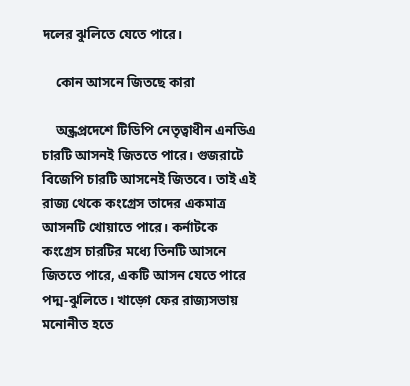দলের ঝুলিতে যেতে পারে।

    কোন আসনে জিতছে কারা

    অন্ধ্রপ্রদেশে টিডিপি নেতৃত্বাধীন এনডিএ চারটি আসনই জিততে পারে। গুজরাটে বিজেপি চারটি আসনেই জিতবে। তাই এই রাজ্য থেকে কংগ্রেস তাদের একমাত্র আসনটি খোয়াতে পারে। কর্নাটকে কংগ্রেস চারটির মধ্যে তিনটি আসনে জিততে পারে, একটি আসন যেতে পারে পদ্ম-ঝুলিতে। খাড়্গে ফের রাজ্যসভায় মনোনীত হতে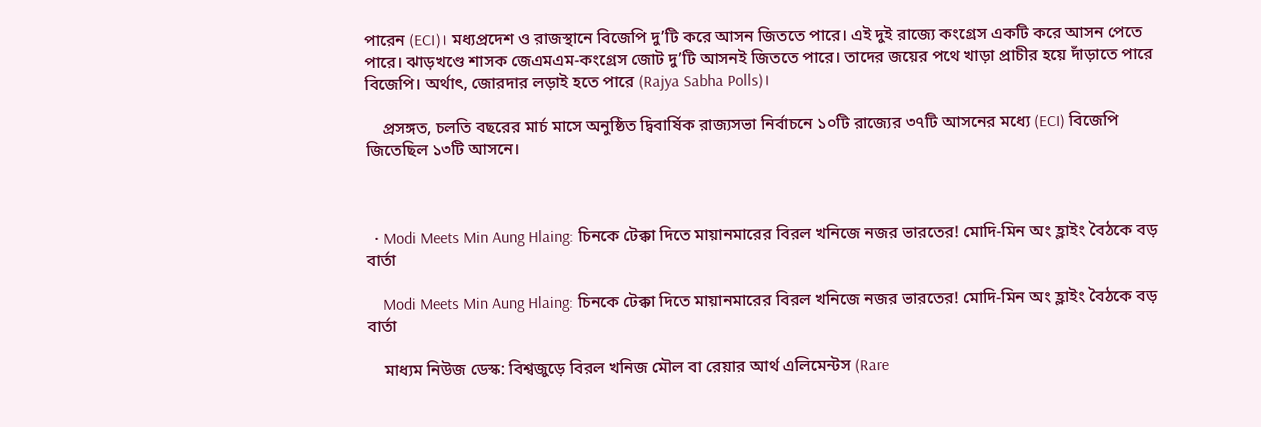পারেন (ECI)। মধ্যপ্রদেশ ও রাজস্থানে বিজেপি দু’টি করে আসন জিততে পারে। এই দুই রাজ্যে কংগ্রেস একটি করে আসন পেতে পারে। ঝাড়খণ্ডে শাসক জেএমএম-কংগ্রেস জোট দু’টি আসনই জিততে পারে। তাদের জয়ের পথে খাড়া প্রাচীর হয়ে দাঁড়াতে পারে বিজেপি। অর্থাৎ, জোরদার লড়াই হতে পারে (Rajya Sabha Polls)।

    প্রসঙ্গত, চলতি বছরের মার্চ মাসে অনুষ্ঠিত দ্বিবার্ষিক রাজ্যসভা নির্বাচনে ১০টি রাজ্যের ৩৭টি আসনের মধ্যে (ECI) বিজেপি জিতেছিল ১৩টি আসনে।



  • Modi Meets Min Aung Hlaing: চিনকে টেক্কা দিতে মায়ানমারের বিরল খনিজে নজর ভারতের! মোদি-মিন অং হ্লাইং বৈঠকে বড় বার্তা

    Modi Meets Min Aung Hlaing: চিনকে টেক্কা দিতে মায়ানমারের বিরল খনিজে নজর ভারতের! মোদি-মিন অং হ্লাইং বৈঠকে বড় বার্তা

    মাধ্যম নিউজ ডেস্ক: বিশ্বজুড়ে বিরল খনিজ মৌল বা রেয়ার আর্থ এলিমেন্টস (Rare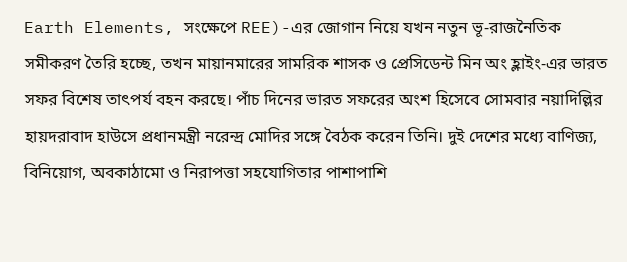Earth Elements, সংক্ষেপে REE)-এর জোগান নিয়ে যখন নতুন ভূ-রাজনৈতিক সমীকরণ তৈরি হচ্ছে, তখন মায়ানমারের সামরিক শাসক ও প্রেসিডেন্ট মিন অং হ্লাইং-এর ভারত সফর বিশেষ তাৎপর্য বহন করছে। পাঁচ দিনের ভারত সফরের অংশ হিসেবে সোমবার নয়াদিল্লির হায়দরাবাদ হাউসে প্রধানমন্ত্রী নরেন্দ্র মোদির সঙ্গে বৈঠক করেন তিনি। দুই দেশের মধ্যে বাণিজ্য, বিনিয়োগ, অবকাঠামো ও নিরাপত্তা সহযোগিতার পাশাপাশি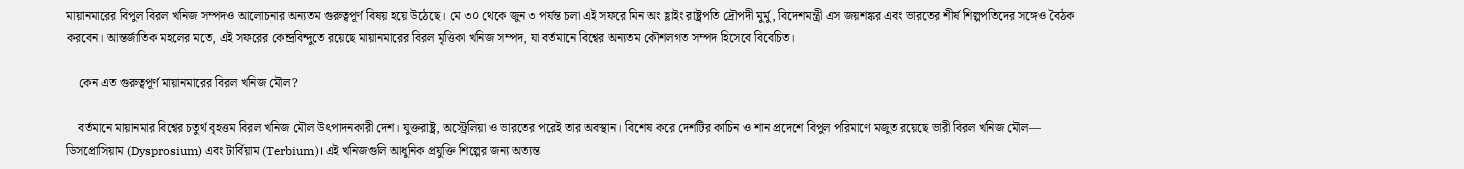মায়ানমারের বিপুল বিরল খনিজ সম্পদও আলোচনার অন্যতম গুরুত্বপূর্ণ বিষয় হয়ে উঠেছে। মে ৩০ থেকে জুন ৩ পর্যন্ত চলা এই সফরে মিন অং হ্লাইং রাষ্ট্রপতি দ্রৌপদী মুর্মু, বিদেশমন্ত্রী এস জয়শঙ্কর এবং ভারতের শীর্ষ শিল্পপতিদের সঙ্গেও বৈঠক করবেন। আন্তর্জাতিক মহলের মতে, এই সফরের কেন্দ্রবিন্দুতে রয়েছে মায়ানমারের বিরল মৃত্তিকা খনিজ সম্পদ, যা বর্তমানে বিশ্বের অন্যতম কৌশলগত সম্পদ হিসেবে বিবেচিত।

    কেন এত গুরুত্বপূর্ণ মায়ানমারের বিরল খনিজ মৌল?

    বর্তমানে মায়ানমার বিশ্বের চতুর্থ বৃহত্তম বিরল খনিজ মৌল উৎপাদনকারী দেশ। যুক্তরাষ্ট্র, অস্ট্রেলিয়া ও ভারতের পরেই তার অবস্থান। বিশেষ করে দেশটির কাচিন ও শান প্রদেশে বিপুল পরিমাণে মজুত রয়েছে ভারী বিরল খনিজ মৌল— ডিসপ্রোসিয়াম (Dysprosium) এবং টার্বিয়াম (Terbium)। এই খনিজগুলি আধুনিক প্রযুক্তি শিল্পের জন্য অত্যন্ত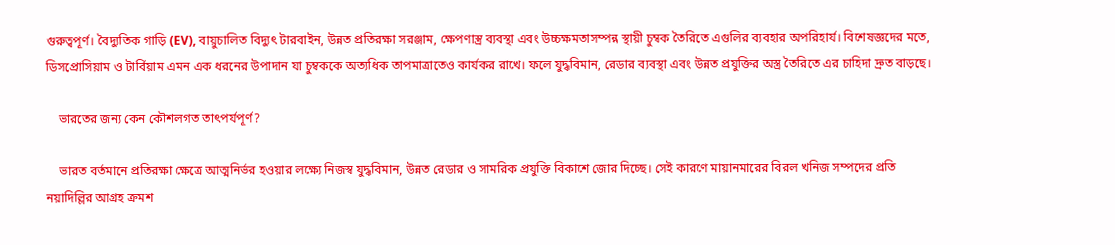গুরুত্বপূর্ণ। বৈদ্যুতিক গাড়ি (EV), বায়ুচালিত বিদ্যুৎ টারবাইন, উন্নত প্রতিরক্ষা সরঞ্জাম, ক্ষেপণাস্ত্র ব্যবস্থা এবং উচ্চক্ষমতাসম্পন্ন স্থায়ী চুম্বক তৈরিতে এগুলির ব্যবহার অপরিহার্য। বিশেষজ্ঞদের মতে, ডিসপ্রোসিয়াম ও টার্বিয়াম এমন এক ধরনের উপাদান যা চুম্বককে অত্যধিক তাপমাত্রাতেও কার্যকর রাখে। ফলে যুদ্ধবিমান, রেডার ব্যবস্থা এবং উন্নত প্রযুক্তির অস্ত্র তৈরিতে এর চাহিদা দ্রুত বাড়ছে।

    ভারতের জন্য কেন কৌশলগত তাৎপর্যপূর্ণ?

    ভারত বর্তমানে প্রতিরক্ষা ক্ষেত্রে আত্মনির্ভর হওয়ার লক্ষ্যে নিজস্ব যুদ্ধবিমান, উন্নত রেডার ও সামরিক প্রযুক্তি বিকাশে জোর দিচ্ছে। সেই কারণে মায়ানমারের বিরল খনিজ সম্পদের প্রতি নয়াদিল্লির আগ্রহ ক্রমশ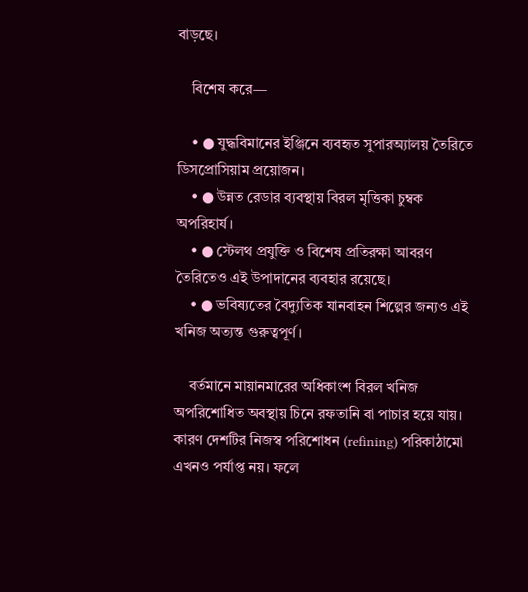বাড়ছে।

    বিশেষ করে—

    • ● যুদ্ধবিমানের ইঞ্জিনে ব্যবহৃত সুপারঅ্যালয় তৈরিতে ডিসপ্রোসিয়াম প্রয়োজন।
    • ● উন্নত রেডার ব্যবস্থায় বিরল মৃত্তিকা চুম্বক অপরিহার্য।
    • ● স্টেলথ প্রযুক্তি ও বিশেষ প্রতিরক্ষা আবরণ তৈরিতেও এই উপাদানের ব্যবহার রয়েছে।
    • ● ভবিষ্যতের বৈদ্যুতিক যানবাহন শিল্পের জন্যও এই খনিজ অত্যন্ত গুরুত্বপূর্ণ।

    বর্তমানে মায়ানমারের অধিকাংশ বিরল খনিজ অপরিশোধিত অবস্থায় চিনে রফতানি বা পাচার হয়ে যায়। কারণ দেশটির নিজস্ব পরিশোধন (refining) পরিকাঠামো এখনও পর্যাপ্ত নয়। ফলে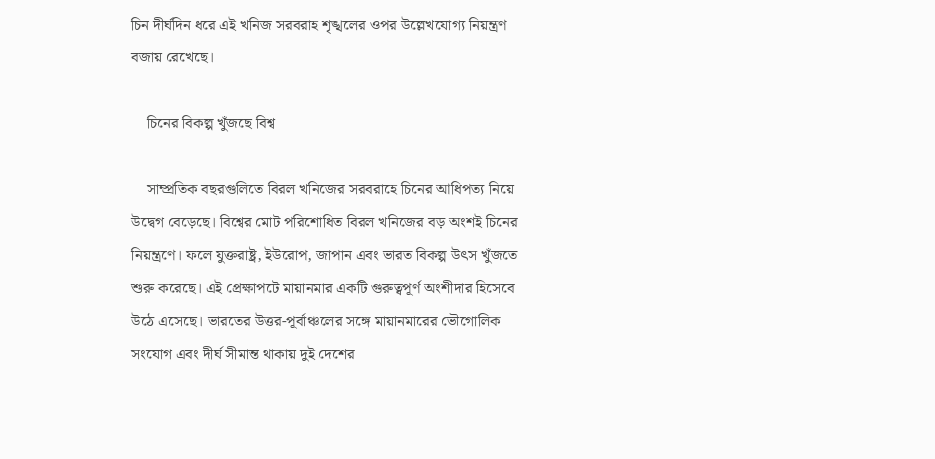চিন দীর্ঘদিন ধরে এই খনিজ সরবরাহ শৃঙ্খলের ওপর উল্লেখযোগ্য নিয়ন্ত্রণ বজায় রেখেছে।

    চিনের বিকল্প খুঁজছে বিশ্ব

    সাম্প্রতিক বছরগুলিতে বিরল খনিজের সরবরাহে চিনের আধিপত্য নিয়ে উদ্বেগ বেড়েছে। বিশ্বের মোট পরিশোধিত বিরল খনিজের বড় অংশই চিনের নিয়ন্ত্রণে। ফলে যুক্তরাষ্ট্র, ইউরোপ, জাপান এবং ভারত বিকল্প উৎস খুঁজতে শুরু করেছে। এই প্রেক্ষাপটে মায়ানমার একটি গুরুত্বপূর্ণ অংশীদার হিসেবে উঠে এসেছে। ভারতের উত্তর-পূর্বাঞ্চলের সঙ্গে মায়ানমারের ভৌগোলিক সংযোগ এবং দীর্ঘ সীমান্ত থাকায় দুই দেশের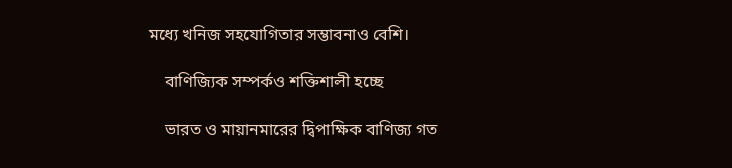মধ্যে খনিজ সহযোগিতার সম্ভাবনাও বেশি।

    বাণিজ্যিক সম্পর্কও শক্তিশালী হচ্ছে

    ভারত ও মায়ানমারের দ্বিপাক্ষিক বাণিজ্য গত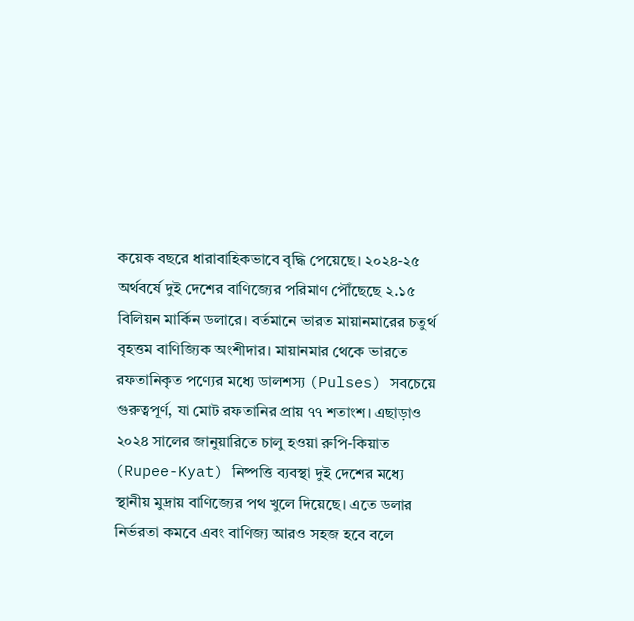কয়েক বছরে ধারাবাহিকভাবে বৃদ্ধি পেয়েছে। ২০২৪-২৫ অর্থবর্ষে দুই দেশের বাণিজ্যের পরিমাণ পৌঁছেছে ২.১৫ বিলিয়ন মার্কিন ডলারে। বর্তমানে ভারত মায়ানমারের চতুর্থ বৃহত্তম বাণিজ্যিক অংশীদার। মায়ানমার থেকে ভারতে রফতানিকৃত পণ্যের মধ্যে ডালশস্য (Pulses) সবচেয়ে গুরুত্বপূর্ণ, যা মোট রফতানির প্রায় ৭৭ শতাংশ। এছাড়াও ২০২৪ সালের জানুয়ারিতে চালু হওয়া রুপি-কিয়াত (Rupee-Kyat) নিষ্পত্তি ব্যবস্থা দুই দেশের মধ্যে স্থানীয় মুদ্রায় বাণিজ্যের পথ খুলে দিয়েছে। এতে ডলার নির্ভরতা কমবে এবং বাণিজ্য আরও সহজ হবে বলে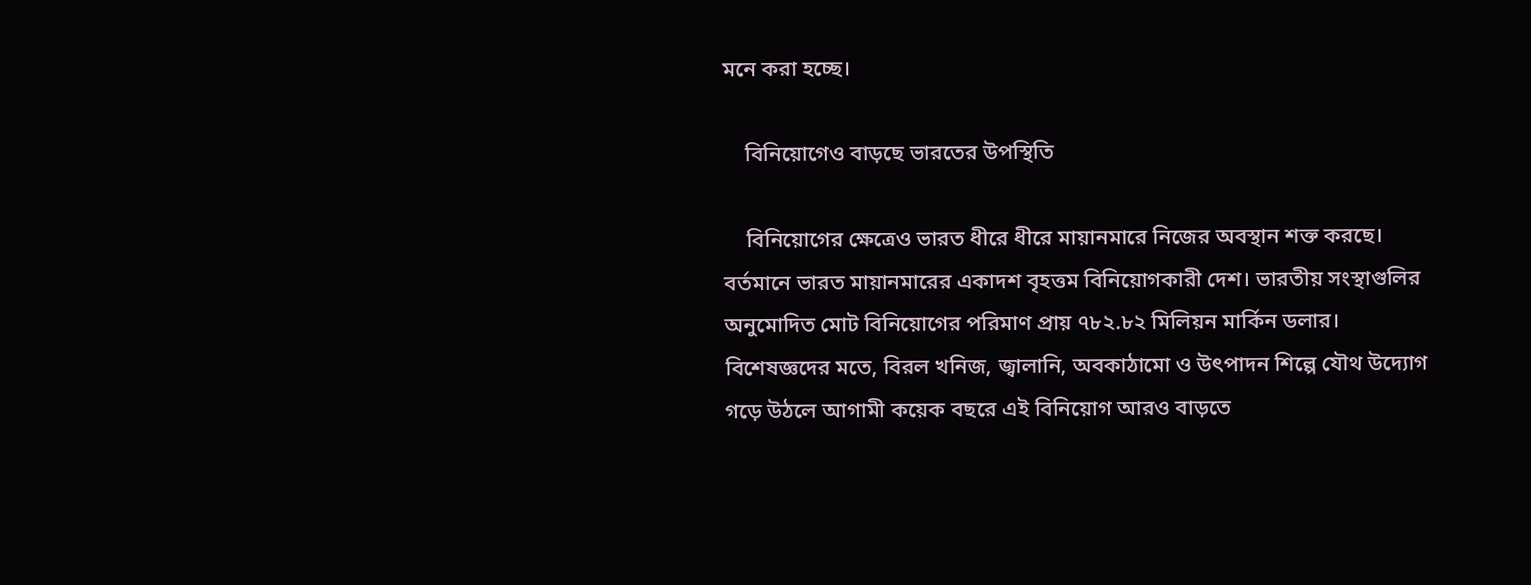মনে করা হচ্ছে।

    বিনিয়োগেও বাড়ছে ভারতের উপস্থিতি

    বিনিয়োগের ক্ষেত্রেও ভারত ধীরে ধীরে মায়ানমারে নিজের অবস্থান শক্ত করছে। বর্তমানে ভারত মায়ানমারের একাদশ বৃহত্তম বিনিয়োগকারী দেশ। ভারতীয় সংস্থাগুলির অনুমোদিত মোট বিনিয়োগের পরিমাণ প্রায় ৭৮২.৮২ মিলিয়ন মার্কিন ডলার। বিশেষজ্ঞদের মতে, বিরল খনিজ, জ্বালানি, অবকাঠামো ও উৎপাদন শিল্পে যৌথ উদ্যোগ গড়ে উঠলে আগামী কয়েক বছরে এই বিনিয়োগ আরও বাড়তে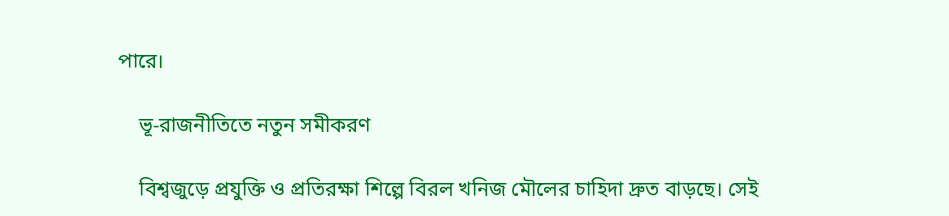পারে।

    ভূ-রাজনীতিতে নতুন সমীকরণ

    বিশ্বজুড়ে প্রযুক্তি ও প্রতিরক্ষা শিল্পে বিরল খনিজ মৌলের চাহিদা দ্রুত বাড়ছে। সেই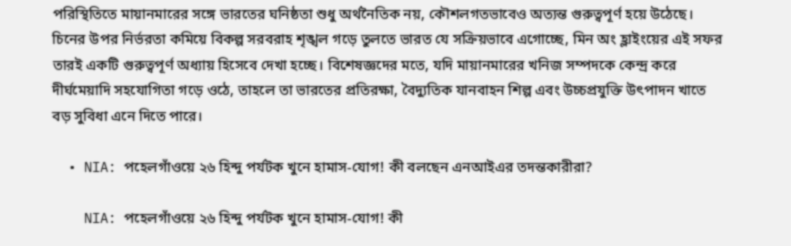পরিস্থিতিতে মায়ানমারের সঙ্গে ভারতের ঘনিষ্ঠতা শুধু অর্থনৈতিক নয়, কৌশলগতভাবেও অত্যন্ত গুরুত্বপূর্ণ হয়ে উঠেছে। চিনের উপর নির্ভরতা কমিয়ে বিকল্প সরবরাহ শৃঙ্খল গড়ে তুলতে ভারত যে সক্রিয়ভাবে এগোচ্ছে, মিন অং হ্লাইংয়ের এই সফর তারই একটি গুরুত্বপূর্ণ অধ্যায় হিসেবে দেখা হচ্ছে। বিশেষজ্ঞদের মতে, যদি মায়ানমারের খনিজ সম্পদকে কেন্দ্র করে দীর্ঘমেয়াদি সহযোগিতা গড়ে ওঠে, তাহলে তা ভারতের প্রতিরক্ষা, বৈদ্যুতিক যানবাহন শিল্প এবং উচ্চপ্রযুক্তি উৎপাদন খাতে বড় সুবিধা এনে দিতে পারে।

  • NIA: পহেলগাঁওয়ে ২৬ হিন্দু পর্যটক খুনে হামাস-যোগ! কী বলছেন এনআইএর তদন্তকারীরা?

    NIA: পহেলগাঁওয়ে ২৬ হিন্দু পর্যটক খুনে হামাস-যোগ! কী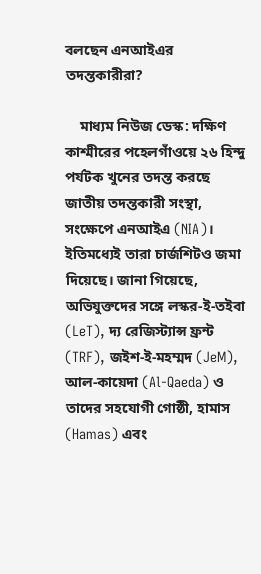বলছেন এনআইএর তদন্তকারীরা?

    মাধ্যম নিউজ ডেস্ক: দক্ষিণ কাশ্মীরের পহেলগাঁওয়ে ২৬ হিন্দু পর্যটক খুনের তদন্ত করছে জাতীয় তদন্তকারী সংস্থা, সংক্ষেপে এনআইএ (NIA)। ইতিমধ্যেই তারা চার্জশিটও জমা দিয়েছে। জানা গিয়েছে, অভিযুক্তদের সঙ্গে লস্কর-ই-তইবা (LeT), দ্য রেজিস্ট্যান্স ফ্রন্ট (TRF), জইশ-ই-মহম্মদ (JeM), আল-কায়েদা (Al-Qaeda) ও তাদের সহযোগী গোষ্ঠী, হামাস (Hamas) এবং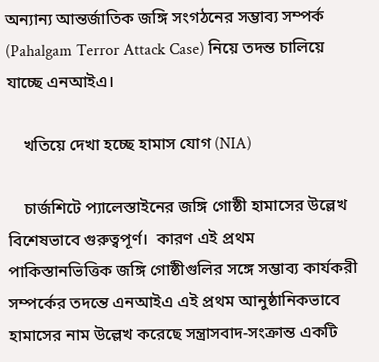অন্যান্য আন্তর্জাতিক জঙ্গি সংগঠনের সম্ভাব্য সম্পর্ক (Pahalgam Terror Attack Case) নিয়ে তদন্ত চালিয়ে যাচ্ছে এনআইএ।

    খতিয়ে দেখা হচ্ছে হামাস যোগ (NIA)

    চার্জশিটে প্যালেস্তাইনের জঙ্গি গোষ্ঠী হামাসের উল্লেখ বিশেষভাবে গুরুত্বপূর্ণ।  কারণ এই প্রথম পাকিস্তানভিত্তিক জঙ্গি গোষ্ঠীগুলির সঙ্গে সম্ভাব্য কার্যকরী সম্পর্কের তদন্তে এনআইএ এই প্রথম আনুষ্ঠানিকভাবে হামাসের নাম উল্লেখ করেছে সন্ত্রাসবাদ-সংক্রান্ত একটি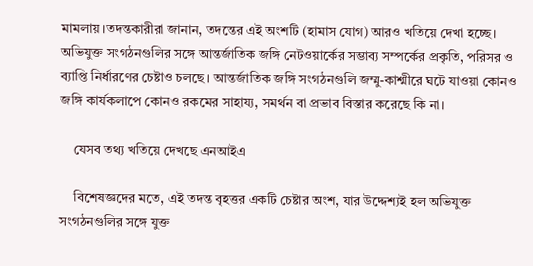মামলায়।তদন্তকারীরা জানান, তদন্তের এই অংশটি (হামাস যোগ) আরও খতিয়ে দেখা হচ্ছে। অভিযুক্ত সংগঠনগুলির সঙ্গে আন্তর্জাতিক জঙ্গি নেটওয়ার্কের সম্ভাব্য সম্পর্কের প্রকৃতি, পরিসর ও ব্যাপ্তি নির্ধারণের চেষ্টাও চলছে। আন্তর্জাতিক জঙ্গি সংগঠনগুলি জম্মু-কাশ্মীরে ঘটে যাওয়া কোনও জঙ্গি কার্যকলাপে কোনও রকমের সাহায্য, সমর্থন বা প্রভাব বিস্তার করেছে কি না।

    যেসব তথ্য খতিয়ে দেখছে এনআইএ

    বিশেষজ্ঞদের মতে, এই তদন্ত বৃহত্তর একটি চেষ্টার অংশ, যার উদ্দেশ্যই হল অভিযুক্ত সংগঠনগুলির সঙ্গে যুক্ত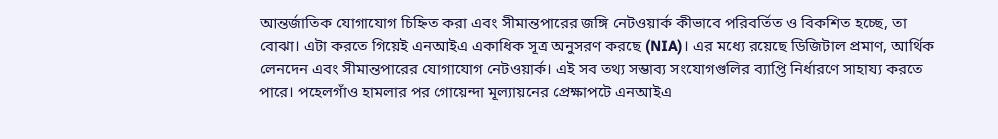আন্তর্জাতিক যোগাযোগ চিহ্নিত করা এবং সীমান্তপারের জঙ্গি নেটওয়ার্ক কীভাবে পরিবর্তিত ও বিকশিত হচ্ছে, তা বোঝা। এটা করতে গিয়েই এনআইএ একাধিক সূত্র অনুসরণ করছে (NIA)। এর মধ্যে রয়েছে ডিজিটাল প্রমাণ, আর্থিক লেনদেন এবং সীমান্তপারের যোগাযোগ নেটওয়ার্ক। এই সব তথ্য সম্ভাব্য সংযোগগুলির ব্যাপ্তি নির্ধারণে সাহায্য করতে পারে। পহেলগাঁও হামলার পর গোয়েন্দা মূল্যায়নের প্রেক্ষাপটে এনআইএ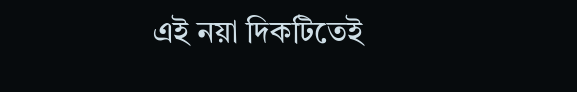এই নয়া দিকটিতেই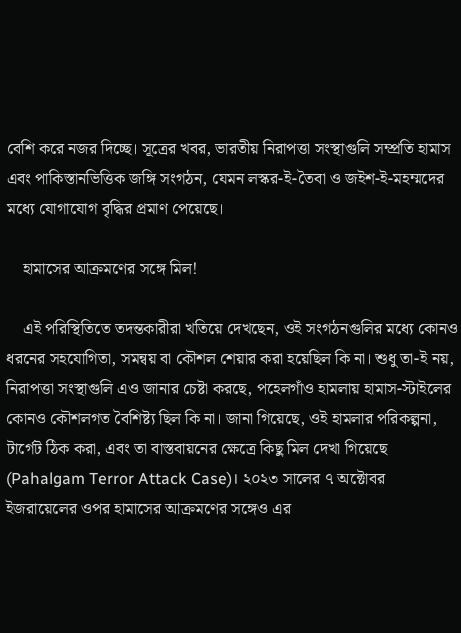বেশি করে নজর দিচ্ছে। সূত্রের খবর, ভারতীয় নিরাপত্তা সংস্থাগুলি সম্প্রতি হামাস এবং পাকিস্তানভিত্তিক জঙ্গি সংগঠন, যেমন লস্কর-ই-তৈবা ও জইশ-ই-মহম্মদের মধ্যে যোগাযোগ বৃদ্ধির প্রমাণ পেয়েছে।

    হামাসের আক্রমণের সঙ্গে মিল!

    এই পরিস্থিতিতে তদন্তকারীরা খতিয়ে দেখছেন, ওই সংগঠনগুলির মধ্যে কোনও ধরনের সহযোগিতা, সমন্বয় বা কৌশল শেয়ার করা হয়েছিল কি না। শুধু তা-ই নয়, নিরাপত্তা সংস্থাগুলি এও জানার চেষ্টা করছে, পহেলগাঁও হামলায় হামাস-স্টাইলের কোনও কৌশলগত বৈশিষ্ট্য ছিল কি না। জানা গিয়েছে, ওই হামলার পরিকল্পনা, টার্গেট ঠিক করা, এবং তা বাস্তবায়নের ক্ষেত্রে কিছু মিল দেখা গিয়েছে (Pahalgam Terror Attack Case)। ২০২৩ সালের ৭ অক্টোবর ইজরায়েলের ওপর হামাসের আক্রমণের সঙ্গেও এর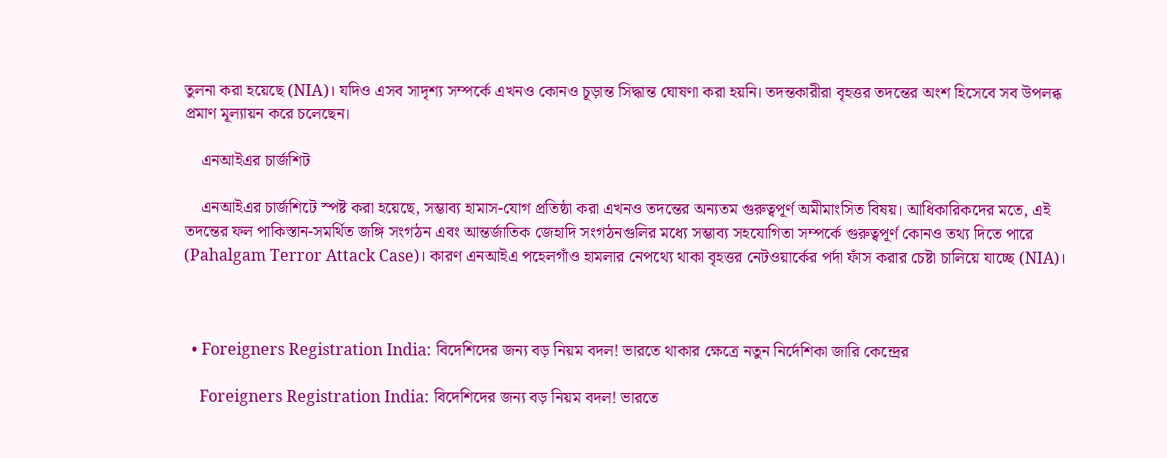তুলনা করা হয়েছে (NIA)। যদিও এসব সাদৃশ্য সম্পর্কে এখনও কোনও চূড়ান্ত সিদ্ধান্ত ঘোষণা করা হয়নি। তদন্তকারীরা বৃহত্তর তদন্তের অংশ হিসেবে সব উপলব্ধ প্রমাণ মূল্যায়ন করে চলেছেন।

    এনআইএর চার্জশিট

    এনআইএর চার্জশিটে স্পষ্ট করা হয়েছে, সম্ভাব্য হামাস-যোগ প্রতিষ্ঠা করা এখনও তদন্তের অন্যতম গুরুত্বপূর্ণ অমীমাংসিত বিষয়। আধিকারিকদের মতে, এই তদন্তের ফল পাকিস্তান-সমর্থিত জঙ্গি সংগঠন এবং আন্তর্জাতিক জেহাদি সংগঠনগুলির মধ্যে সম্ভাব্য সহযোগিতা সম্পর্কে গুরুত্বপূর্ণ কোনও তথ্য দিতে পারে (Pahalgam Terror Attack Case)। কারণ এনআইএ পহেলগাঁও হামলার নেপথ্যে থাকা বৃহত্তর নেটওয়ার্কের পর্দা ফাঁস করার চেষ্টা চালিয়ে যাচ্ছে (NIA)।



  • Foreigners Registration India: বিদেশিদের জন্য বড় নিয়ম বদল! ভারতে থাকার ক্ষেত্রে নতুন নির্দেশিকা জারি কেন্দ্রের

    Foreigners Registration India: বিদেশিদের জন্য বড় নিয়ম বদল! ভারতে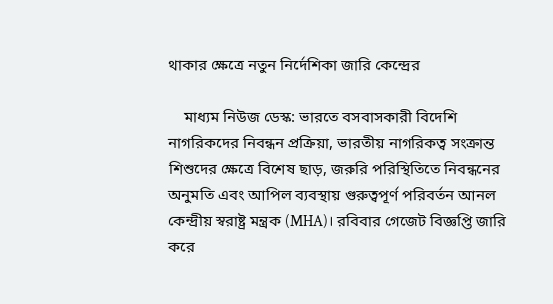থাকার ক্ষেত্রে নতুন নির্দেশিকা জারি কেন্দ্রের

    মাধ্যম নিউজ ডেস্ক: ভারতে বসবাসকারী বিদেশি নাগরিকদের নিবন্ধন প্রক্রিয়া, ভারতীয় নাগরিকত্ব সংক্রান্ত শিশুদের ক্ষেত্রে বিশেষ ছাড়, জরুরি পরিস্থিতিতে নিবন্ধনের অনুমতি এবং আপিল ব্যবস্থায় গুরুত্বপূর্ণ পরিবর্তন আনল কেন্দ্রীয় স্বরাষ্ট্র মন্ত্রক (MHA)। রবিবার গেজেট বিজ্ঞপ্তি জারি করে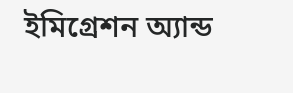ইমিগ্রেশন অ্যান্ড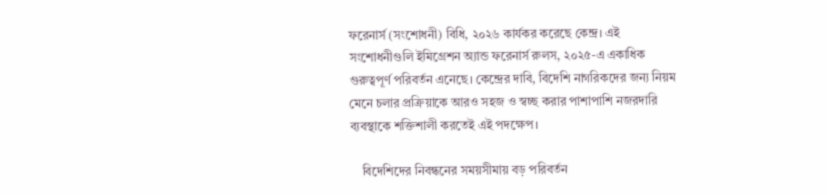ফরেনার্স (সংশোধনী) বিধি, ২০২৬ কার্যকর করেছে কেন্দ্র। এই সংশোধনীগুলি ইমিগ্রেশন অ্যান্ড ফরেনার্স রুলস, ২০২৫-এ একাধিক গুরুত্বপূর্ণ পরিবর্তন এনেছে। কেন্দ্রের দাবি, বিদেশি নাগরিকদের জন্য নিয়ম মেনে চলার প্রক্রিয়াকে আরও সহজ ও স্বচ্ছ করার পাশাপাশি নজরদারি ব্যবস্থাকে শক্তিশালী করতেই এই পদক্ষেপ।

    বিদেশিদের নিবন্ধনের সময়সীমায় বড় পরিবর্তন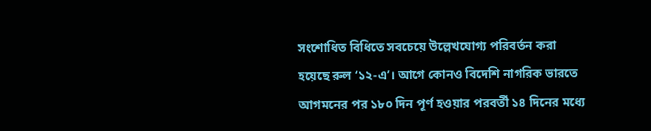সংশোধিত বিধিতে সবচেয়ে উল্লেখযোগ্য পরিবর্তন করা হয়েছে রুল ‘১২-এ’। আগে কোনও বিদেশি নাগরিক ভারতে আগমনের পর ১৮০ দিন পূর্ণ হওয়ার পরবর্তী ১৪ দিনের মধ্যে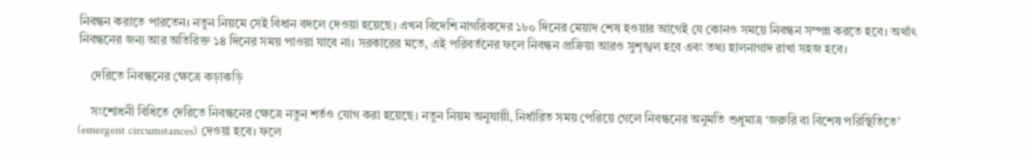নিবন্ধন করাতে পারতেন। নতুন নিয়মে সেই বিধান বদলে দেওয়া হয়েছে। এখন বিদেশি নাগরিকদের ১৮০ দিনের মেয়াদ শেষ হওয়ার আগেই যে কোনও সময়ে নিবন্ধন সম্পন্ন করতে হবে। অর্থাৎ নিবন্ধনের জন্য আর অতিরিক্ত ১৪ দিনের সময় পাওয়া যাবে না। সরকারের মতে, এই পরিবর্তনের ফলে নিবন্ধন প্রক্রিয়া আরও সুশৃঙ্খল হবে এবং তথ্য হালনাগাদ রাখা সহজ হবে।

    দেরিতে নিবন্ধনের ক্ষেত্রে কড়াকড়ি

    সংশোধনী বিধিতে দেরিতে নিবন্ধনের ক্ষেত্রে নতুন শর্তও যোগ করা হয়েছে। নতুন নিয়ম অনুযায়ী, নির্ধারিত সময় পেরিয়ে গেলে নিবন্ধনের অনুমতি শুধুমাত্র ‘জরুরি বা বিশেষ পরিস্থিতিতে’ (emergent circumstances) দেওয়া হবে। ফলে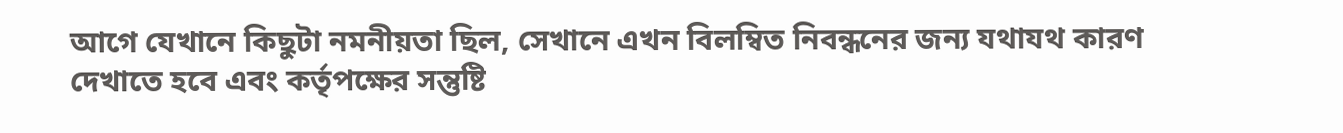আগে যেখানে কিছুটা নমনীয়তা ছিল, সেখানে এখন বিলম্বিত নিবন্ধনের জন্য যথাযথ কারণ দেখাতে হবে এবং কর্তৃপক্ষের সন্তুষ্টি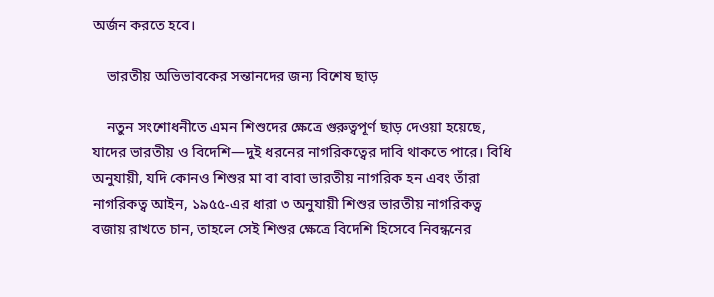অর্জন করতে হবে।

    ভারতীয় অভিভাবকের সন্তানদের জন্য বিশেষ ছাড়

    নতুন সংশোধনীতে এমন শিশুদের ক্ষেত্রে গুরুত্বপূর্ণ ছাড় দেওয়া হয়েছে, যাদের ভারতীয় ও বিদেশি—দুই ধরনের নাগরিকত্বের দাবি থাকতে পারে। বিধি অনুযায়ী, যদি কোনও শিশুর মা বা বাবা ভারতীয় নাগরিক হন এবং তাঁরা নাগরিকত্ব আইন, ১৯৫৫-এর ধারা ৩ অনুযায়ী শিশুর ভারতীয় নাগরিকত্ব বজায় রাখতে চান, তাহলে সেই শিশুর ক্ষেত্রে বিদেশি হিসেবে নিবন্ধনের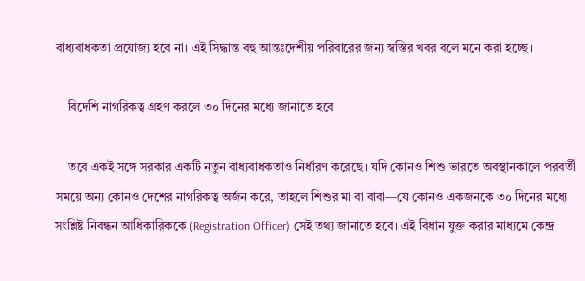বাধ্যবাধকতা প্রযোজ্য হবে না। এই সিদ্ধান্ত বহু আন্তঃদেশীয় পরিবারের জন্য স্বস্তির খবর বলে মনে করা হচ্ছে।

    বিদেশি নাগরিকত্ব গ্রহণ করলে ৩০ দিনের মধ্যে জানাতে হবে

    তবে একই সঙ্গে সরকার একটি নতুন বাধ্যবাধকতাও নির্ধারণ করেছে। যদি কোনও শিশু ভারতে অবস্থানকালে পরবর্তী সময়ে অন্য কোনও দেশের নাগরিকত্ব অর্জন করে, তাহলে শিশুর মা বা বাবা—যে কোনও একজনকে ৩০ দিনের মধ্যে সংশ্লিষ্ট নিবন্ধন আধিকারিককে (Registration Officer) সেই তথ্য জানাতে হবে। এই বিধান যুক্ত করার মাধ্যমে কেন্দ্র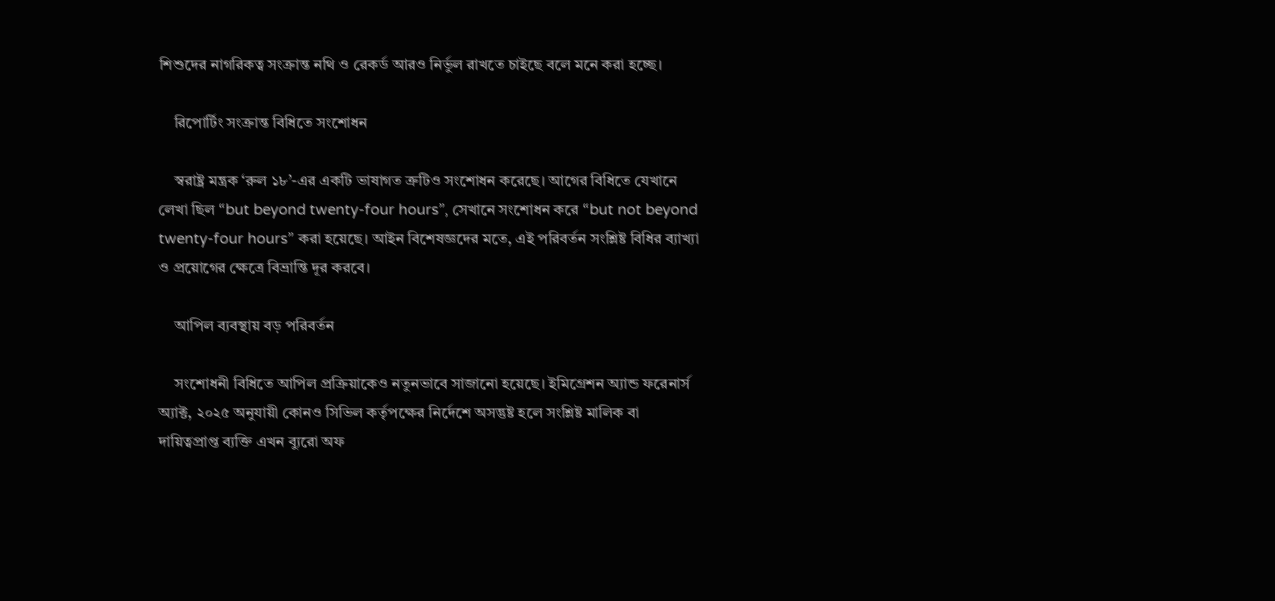শিশুদের নাগরিকত্ব সংক্রান্ত নথি ও রেকর্ড আরও নির্ভুল রাখতে চাইছে বলে মনে করা হচ্ছে।

    রিপোর্টিং সংক্রান্ত বিধিতে সংশোধন

    স্বরাষ্ট্র মন্ত্রক ‘রুল ১৮’-এর একটি ভাষাগত ত্রুটিও সংশোধন করেছে। আগের বিধিতে যেখানে লেখা ছিল “but beyond twenty-four hours”, সেখানে সংশোধন করে “but not beyond twenty-four hours” করা হয়েছে। আইন বিশেষজ্ঞদের মতে, এই পরিবর্তন সংশ্লিষ্ট বিধির ব্যাখ্যা ও প্রয়োগের ক্ষেত্রে বিভ্রান্তি দূর করবে।

    আপিল ব্যবস্থায় বড় পরিবর্তন

    সংশোধনী বিধিতে আপিল প্রক্রিয়াকেও নতুনভাবে সাজানো হয়েছে। ইমিগ্রেশন অ্যান্ড ফরেনার্স অ্যাক্ট, ২০২৫ অনুযায়ী কোনও সিভিল কর্তৃপক্ষের নির্দেশে অসন্তুষ্ট হলে সংশ্লিষ্ট মালিক বা দায়িত্বপ্রাপ্ত ব্যক্তি এখন ব্যুরো অফ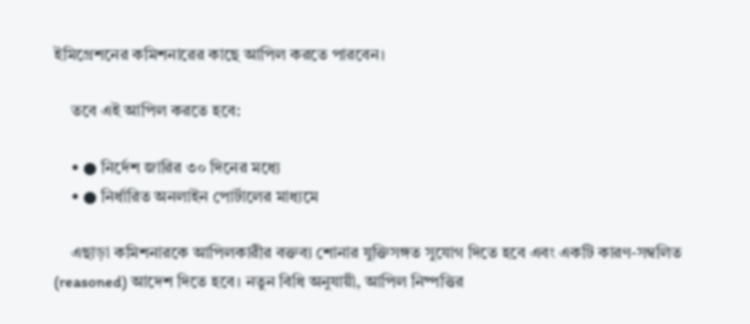ইমিগ্রেশনের কমিশনারের কাছে আপিল করতে পারবেন।

    তবে এই আপিল করতে হবে:

    • ● নির্দেশ জারির ৩০ দিনের মধ্যে
    • ● নির্ধারিত অনলাইন পোর্টালের মাধ্যমে

    এছাড়া কমিশনারকে আপিলকারীর বক্তব্য শোনার যুক্তিসঙ্গত সুযোগ দিতে হবে এবং একটি কারণ-সম্বলিত (reasoned) আদেশ দিতে হবে। নতুন বিধি অনুযায়ী, আপিল নিষ্পত্তির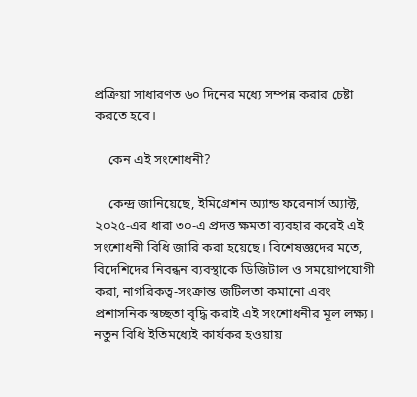প্রক্রিয়া সাধারণত ৬০ দিনের মধ্যে সম্পন্ন করার চেষ্টা করতে হবে।

    কেন এই সংশোধনী?

    কেন্দ্র জানিয়েছে, ইমিগ্রেশন অ্যান্ড ফরেনার্স অ্যাক্ট, ২০২৫-এর ধারা ৩০-এ প্রদত্ত ক্ষমতা ব্যবহার করেই এই সংশোধনী বিধি জারি করা হয়েছে। বিশেষজ্ঞদের মতে, বিদেশিদের নিবন্ধন ব্যবস্থাকে ডিজিটাল ও সময়োপযোগী করা, নাগরিকত্ব-সংক্রান্ত জটিলতা কমানো এবং প্রশাসনিক স্বচ্ছতা বৃদ্ধি করাই এই সংশোধনীর মূল লক্ষ্য। নতুন বিধি ইতিমধ্যেই কার্যকর হওয়ায়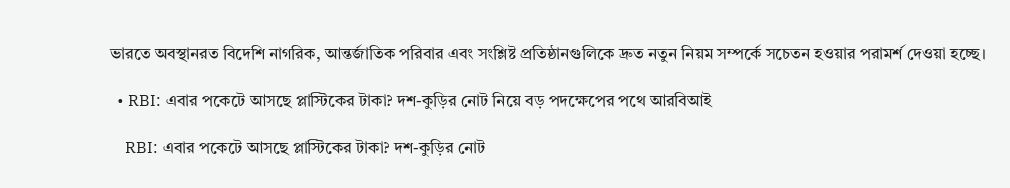ভারতে অবস্থানরত বিদেশি নাগরিক, আন্তর্জাতিক পরিবার এবং সংশ্লিষ্ট প্রতিষ্ঠানগুলিকে দ্রুত নতুন নিয়ম সম্পর্কে সচেতন হওয়ার পরামর্শ দেওয়া হচ্ছে।

  • RBI: এবার পকেটে আসছে প্লাস্টিকের টাকা? দশ-কুড়ির নোট নিয়ে বড় পদক্ষেপের পথে আরবিআই

    RBI: এবার পকেটে আসছে প্লাস্টিকের টাকা? দশ-কুড়ির নোট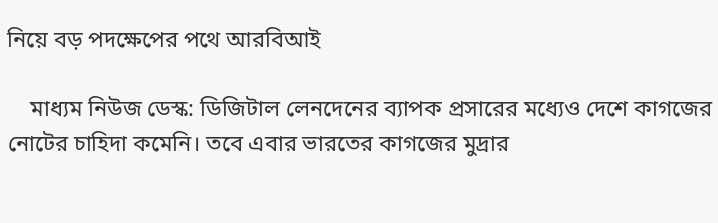নিয়ে বড় পদক্ষেপের পথে আরবিআই

    মাধ্যম নিউজ ডেস্ক: ডিজিটাল লেনদেনের ব্যাপক প্রসারের মধ্যেও দেশে কাগজের নোটের চাহিদা কমেনি। তবে এবার ভারতের কাগজের মুদ্রার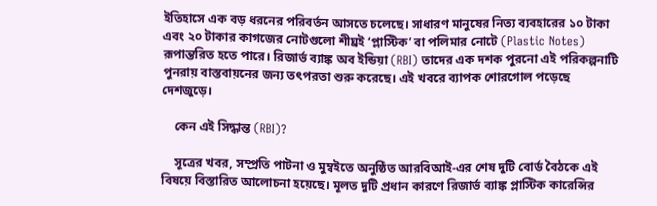ইতিহাসে এক বড় ধরনের পরিবর্তন আসতে চলেছে। সাধারণ মানুষের নিত্য ব্যবহারের ১০ টাকা এবং ২০ টাকার কাগজের নোটগুলো শীঘ্রই ‘প্লাস্টিক’ বা পলিমার নোটে (Plastic Notes) রূপান্তরিত হতে পারে। রিজার্ভ ব্যাঙ্ক অব ইন্ডিয়া (RBI) তাদের এক দশক পুরনো এই পরিকল্পনাটি পুনরায় বাস্তবায়নের জন্য তৎপরতা শুরু করেছে। এই খবরে ব্যাপক শোরগোল পড়েছে দেশজুড়ে।

    কেন এই সিদ্ধান্ত (RBI)?

    সূত্রের খবর, সম্প্রতি পাটনা ও মুম্বইতে অনুষ্ঠিত আরবিআই-এর শেষ দুটি বোর্ড বৈঠকে এই বিষয়ে বিস্তারিত আলোচনা হয়েছে। মূলত দুটি প্রধান কারণে রিজার্ভ ব্যাঙ্ক প্লাস্টিক কারেন্সির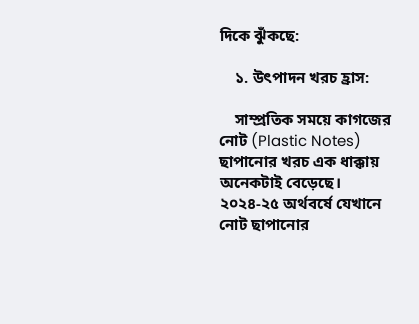দিকে ঝুঁকছে:

    ১. উৎপাদন খরচ হ্রাস:

    সাম্প্রতিক সময়ে কাগজের নোট (Plastic Notes) ছাপানোর খরচ এক ধাক্কায় অনেকটাই বেড়েছে। ২০২৪-২৫ অর্থবর্ষে যেখানে নোট ছাপানোর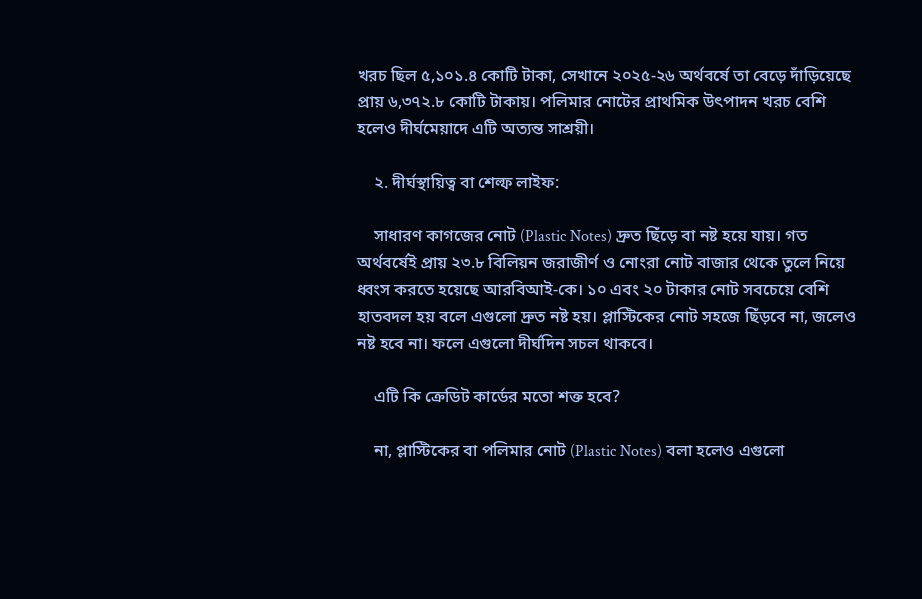খরচ ছিল ৫,১০১.৪ কোটি টাকা, সেখানে ২০২৫-২৬ অর্থবর্ষে তা বেড়ে দাঁড়িয়েছে প্রায় ৬,৩৭২.৮ কোটি টাকায়। পলিমার নোটের প্রাথমিক উৎপাদন খরচ বেশি হলেও দীর্ঘমেয়াদে এটি অত্যন্ত সাশ্রয়ী।

    ২. দীর্ঘস্থায়িত্ব বা শেল্ফ লাইফ:

    সাধারণ কাগজের নোট (Plastic Notes) দ্রুত ছিঁড়ে বা নষ্ট হয়ে যায়। গত অর্থবর্ষেই প্রায় ২৩.৮ বিলিয়ন জরাজীর্ণ ও নোংরা নোট বাজার থেকে তুলে নিয়ে ধ্বংস করতে হয়েছে আরবিআই-কে। ১০ এবং ২০ টাকার নোট সবচেয়ে বেশি হাতবদল হয় বলে এগুলো দ্রুত নষ্ট হয়। প্লাস্টিকের নোট সহজে ছিঁড়বে না, জলেও নষ্ট হবে না। ফলে এগুলো দীর্ঘদিন সচল থাকবে।

    এটি কি ক্রেডিট কার্ডের মতো শক্ত হবে?

    না, প্লাস্টিকের বা পলিমার নোট (Plastic Notes) বলা হলেও এগুলো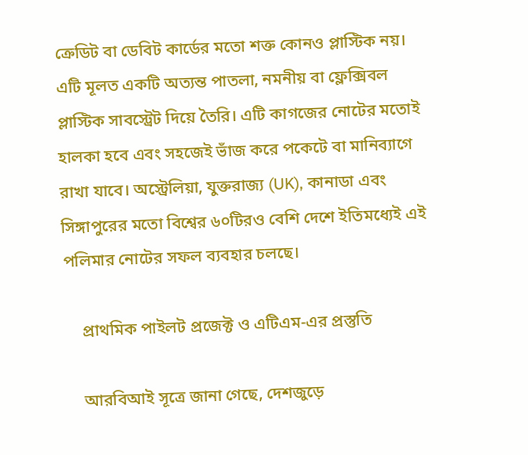ক্রেডিট বা ডেবিট কার্ডের মতো শক্ত কোনও প্লাস্টিক নয়। এটি মূলত একটি অত্যন্ত পাতলা, নমনীয় বা ফ্লেক্সিবল প্লাস্টিক সাবস্ট্রেট দিয়ে তৈরি। এটি কাগজের নোটের মতোই হালকা হবে এবং সহজেই ভাঁজ করে পকেটে বা মানিব্যাগে রাখা যাবে। অস্ট্রেলিয়া, যুক্তরাজ্য (UK), কানাডা এবং সিঙ্গাপুরের মতো বিশ্বের ৬০টিরও বেশি দেশে ইতিমধ্যেই এই পলিমার নোটের সফল ব্যবহার চলছে।

    প্রাথমিক পাইলট প্রজেক্ট ও এটিএম-এর প্রস্তুতি

    আরবিআই সূত্রে জানা গেছে, দেশজুড়ে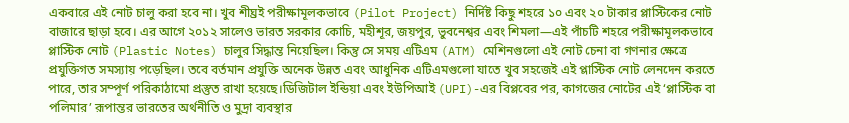একবারে এই নোট চালু করা হবে না। খুব শীঘ্রই পরীক্ষামূলকভাবে (Pilot Project) নির্দিষ্ট কিছু শহরে ১০ এবং ২০ টাকার প্লাস্টিকের নোট বাজারে ছাড়া হবে। এর আগে ২০১২ সালেও ভারত সরকার কোচি, মহীশূর, জয়পুর, ভুবনেশ্বর এবং শিমলা—এই পাঁচটি শহরে পরীক্ষামূলকভাবে প্লাস্টিক নোট (Plastic Notes) চালুর সিদ্ধান্ত নিয়েছিল। কিন্তু সে সময় এটিএম (ATM) মেশিনগুলো এই নোট চেনা বা গণনার ক্ষেত্রে প্রযুক্তিগত সমস্যায় পড়েছিল। তবে বর্তমান প্রযুক্তি অনেক উন্নত এবং আধুনিক এটিএমগুলো যাতে খুব সহজেই এই প্লাস্টিক নোট লেনদেন করতে পারে, তার সম্পূর্ণ পরিকাঠামো প্রস্তুত রাখা হয়েছে।ডিজিটাল ইন্ডিয়া এবং ইউপিআই (UPI)-এর বিপ্লবের পর, কাগজের নোটের এই ‘প্লাস্টিক বা পলিমার’ রূপান্তর ভারতের অর্থনীতি ও মুদ্রা ব্যবস্থার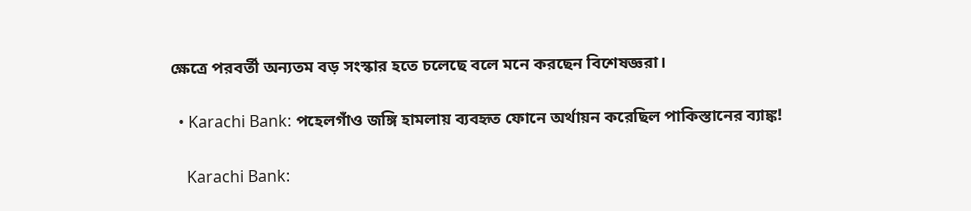ক্ষেত্রে পরবর্তী অন্যতম বড় সংস্কার হতে চলেছে বলে মনে করছেন বিশেষজ্ঞরা।

  • Karachi Bank: পহেলগাঁও জঙ্গি হামলায় ব্যবহৃত ফোনে অর্থায়ন করেছিল পাকিস্তানের ব্যাঙ্ক!

    Karachi Bank: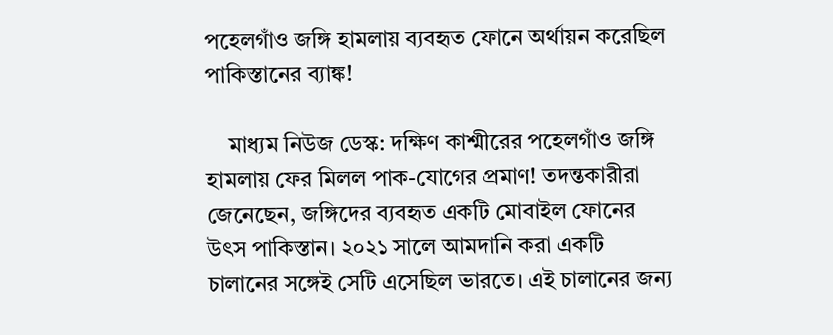পহেলগাঁও জঙ্গি হামলায় ব্যবহৃত ফোনে অর্থায়ন করেছিল পাকিস্তানের ব্যাঙ্ক!

    মাধ্যম নিউজ ডেস্ক: দক্ষিণ কাশ্মীরের পহেলগাঁও জঙ্গি হামলায় ফের মিলল পাক-যোগের প্রমাণ! তদন্তকারীরা জেনেছেন, জঙ্গিদের ব্যবহৃত একটি মোবাইল ফোনের উৎস পাকিস্তান। ২০২১ সালে আমদানি করা একটি চালানের সঙ্গেই সেটি এসেছিল ভারতে। এই চালানের জন্য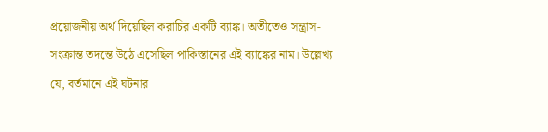প্রয়োজনীয় অর্থ দিয়েছিল করাচির একটি ব্যাঙ্ক। অতীতেও সন্ত্রাস-সংক্রান্ত তদন্তে উঠে এসেছিল পাকিস্তানের এই ব্যাঙ্কের নাম। উল্লেখ্য যে, বর্তমানে এই ঘটনার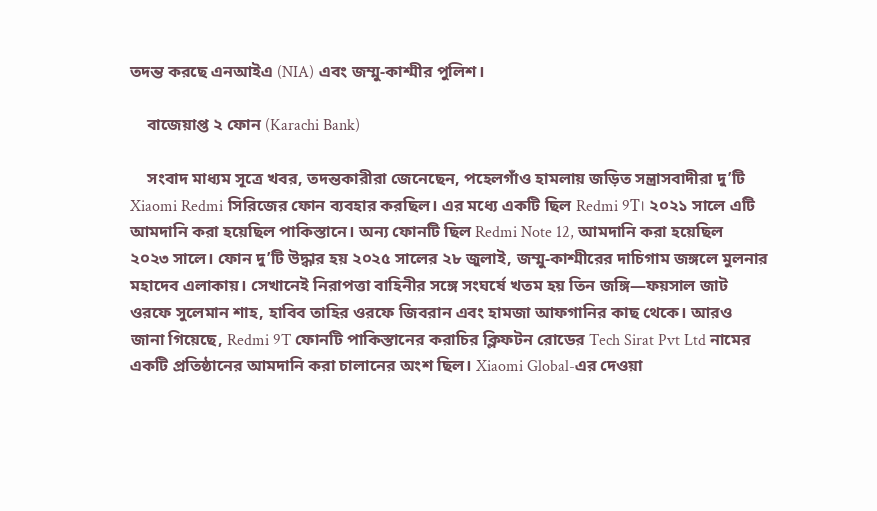তদন্ত করছে এনআইএ (NIA) এবং জম্মু-কাশ্মীর পুলিশ।

    বাজেয়াপ্ত ২ ফোন (Karachi Bank)

    সংবাদ মাধ্যম সূত্রে খবর, তদন্তকারীরা জেনেছেন, পহেলগাঁও হামলায় জড়িত সন্ত্রাসবাদীরা দু’টি Xiaomi Redmi সিরিজের ফোন ব্যবহার করছিল। এর মধ্যে একটি ছিল Redmi 9T। ২০২১ সালে এটি আমদানি করা হয়েছিল পাকিস্তানে। অন্য ফোনটি ছিল Redmi Note 12, আমদানি করা হয়েছিল ২০২৩ সালে। ফোন দু’টি উদ্ধার হয় ২০২৫ সালের ২৮ জুলাই, জম্মু-কাশ্মীরের দাচিগাম জঙ্গলে মুলনার মহাদেব এলাকায়। সেখানেই নিরাপত্তা বাহিনীর সঙ্গে সংঘর্ষে খতম হয় তিন জঙ্গি—ফয়সাল জাট ওরফে সুলেমান শাহ, হাবিব তাহির ওরফে জিবরান এবং হামজা আফগানির কাছ থেকে। আরও জানা গিয়েছে, Redmi 9T ফোনটি পাকিস্তানের করাচির ক্লিফটন রোডের Tech Sirat Pvt Ltd নামের একটি প্রতিষ্ঠানের আমদানি করা চালানের অংশ ছিল। Xiaomi Global-এর দেওয়া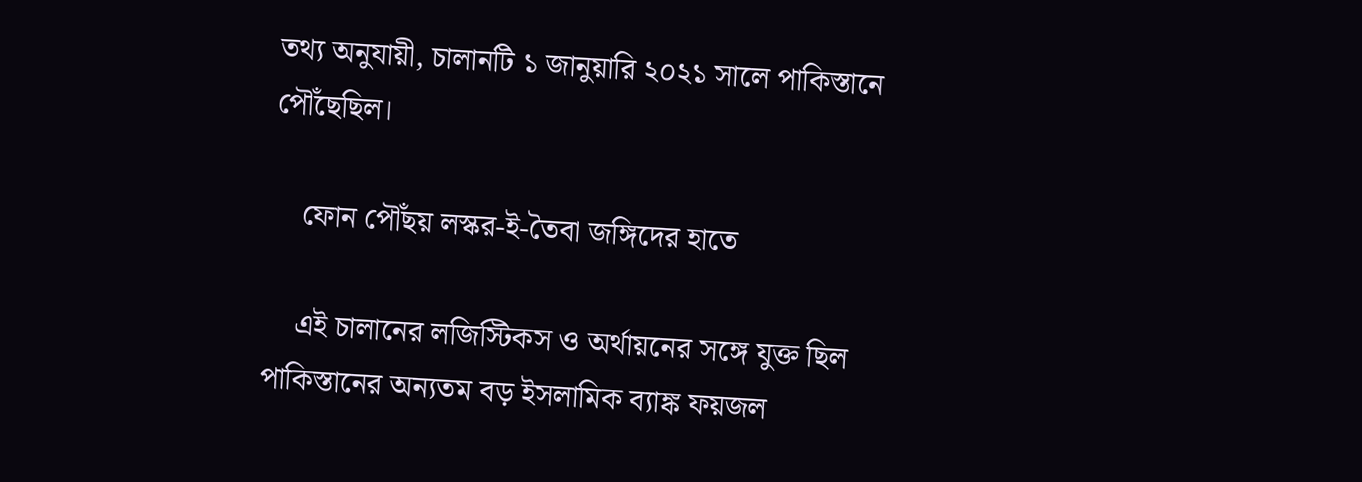তথ্য অনুযায়ী, চালানটি ১ জানুয়ারি ২০২১ সালে পাকিস্তানে পৌঁছেছিল।

    ফোন পৌঁছয় লস্কর-ই-তৈবা জঙ্গিদের হাতে

    এই চালানের লজিস্টিকস ও অর্থায়নের সঙ্গে যুক্ত ছিল পাকিস্তানের অন্যতম বড় ইসলামিক ব্যাঙ্ক ফয়জল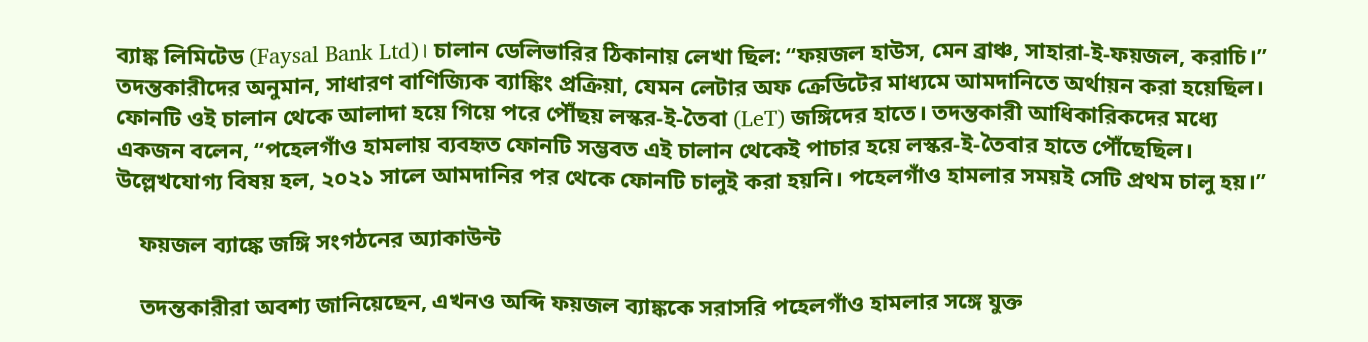ব্যাঙ্ক লিমিটেড (Faysal Bank Ltd)। চালান ডেলিভারির ঠিকানায় লেখা ছিল: “ফয়জল হাউস, মেন ব্রাঞ্চ, সাহারা-ই-ফয়জল, করাচি।” তদন্তকারীদের অনুমান, সাধারণ বাণিজ্যিক ব্যাঙ্কিং প্রক্রিয়া, যেমন লেটার অফ ক্রেডিটের মাধ্যমে আমদানিতে অর্থায়ন করা হয়েছিল। ফোনটি ওই চালান থেকে আলাদা হয়ে গিয়ে পরে পৌঁছয় লস্কর-ই-তৈবা (LeT) জঙ্গিদের হাতে। তদন্তকারী আধিকারিকদের মধ্যে একজন বলেন, “পহেলগাঁও হামলায় ব্যবহৃত ফোনটি সম্ভবত এই চালান থেকেই পাচার হয়ে লস্কর-ই-তৈবার হাতে পৌঁছেছিল। উল্লেখযোগ্য বিষয় হল, ২০২১ সালে আমদানির পর থেকে ফোনটি চালুই করা হয়নি। পহেলগাঁও হামলার সময়ই সেটি প্রথম চালু হয়।”

    ফয়জল ব্যাঙ্কে জঙ্গি সংগঠনের অ্যাকাউন্ট

    তদন্তকারীরা অবশ্য জানিয়েছেন, এখনও অব্দি ফয়জল ব্যাঙ্ককে সরাসরি পহেলগাঁও হামলার সঙ্গে যুক্ত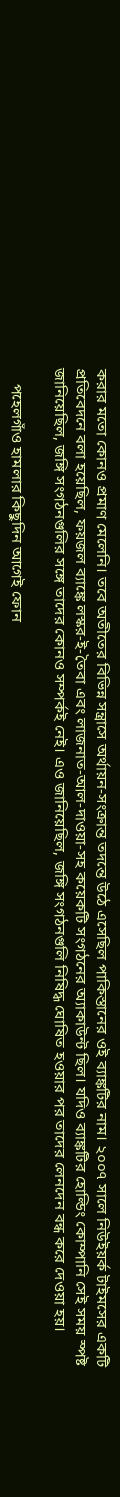করার মতো কোনও প্রমাণ মেলেনি। তবে অতীতের বিভিন্ন সন্ত্রাসে অর্থায়ন-সংক্রান্ত তদন্তে উঠে এসেছিল পাকিস্তানের ওই ব্যাঙ্কটির নাম। ২০০৭ সালে নিউইয়র্ক টাইমসের একটি প্রতিবেদনে বলা হয়েছিল, ফয়জল ব্যাঙ্কে লস্কর-ই-তৈবা এবং লাজনাত-আল-দাওয়া-সহ কয়েকটি সংগঠনের অ্যাকাউন্ট ছিল। যদিও ব্যাঙ্কটির হোল্ডিং কোম্পানি সেই সময় স্পষ্ট জানিয়েছিল, জঙ্গি সংগঠনগুলির সঙ্গে তাদের কোনও সম্পর্কই নেই। এও জানিয়েছিল, জঙ্গি সংগঠনগুলি নিষিদ্ধ ঘোষিত হওয়ার পর তাদের লেনদেন বন্ধ করে দেওয়া হয়।

    পহেলগাঁও হামলার কিছুদিন আগেই ফোন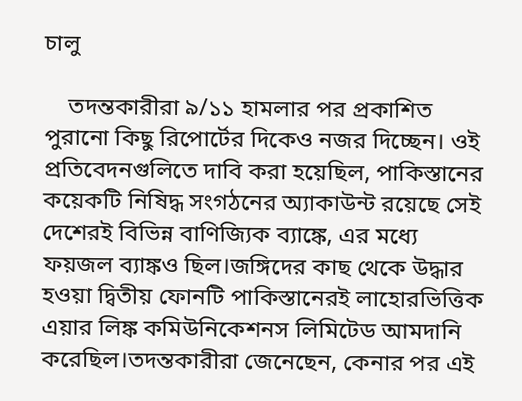চালু

    তদন্তকারীরা ৯/১১ হামলার পর প্রকাশিত পুরানো কিছু রিপোর্টের দিকেও নজর দিচ্ছেন। ওই প্রতিবেদনগুলিতে দাবি করা হয়েছিল, পাকিস্তানের কয়েকটি নিষিদ্ধ সংগঠনের অ্যাকাউন্ট রয়েছে সেই দেশেরই বিভিন্ন বাণিজ্যিক ব্যাঙ্কে, এর মধ্যে ফয়জল ব্যাঙ্কও ছিল।জঙ্গিদের কাছ থেকে উদ্ধার হওয়া দ্বিতীয় ফোনটি পাকিস্তানেরই লাহোরভিত্তিক এয়ার লিঙ্ক কমিউনিকেশনস লিমিটেড আমদানি করেছিল।তদন্তকারীরা জেনেছেন, কেনার পর এই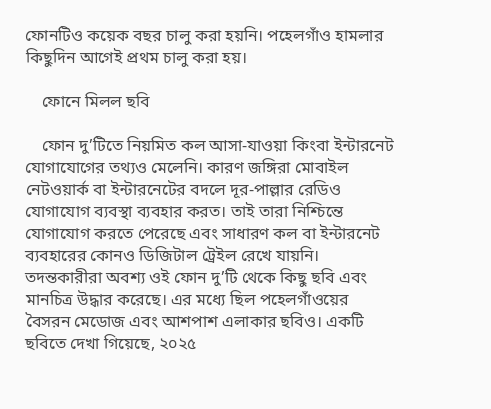ফোনটিও কয়েক বছর চালু করা হয়নি। পহেলগাঁও হামলার কিছুদিন আগেই প্রথম চালু করা হয়।

    ফোনে মিলল ছবি

    ফোন দু’টিতে নিয়মিত কল আসা-যাওয়া কিংবা ইন্টারনেট যোগাযোগের তথ্যও মেলেনি। কারণ জঙ্গিরা মোবাইল নেটওয়ার্ক বা ইন্টারনেটের বদলে দূর-পাল্লার রেডিও যোগাযোগ ব্যবস্থা ব্যবহার করত। তাই তারা নিশ্চিন্তে যোগাযোগ করতে পেরেছে এবং সাধারণ কল বা ইন্টারনেট ব্যবহারের কোনও ডিজিটাল ট্রেইল রেখে যায়নি। তদন্তকারীরা অবশ্য ওই ফোন দু’টি থেকে কিছু ছবি এবং মানচিত্র উদ্ধার করেছে। এর মধ্যে ছিল পহেলগাঁওয়ের বৈসরন মেডোজ এবং আশপাশ এলাকার ছবিও। একটি ছবিতে দেখা গিয়েছে, ২০২৫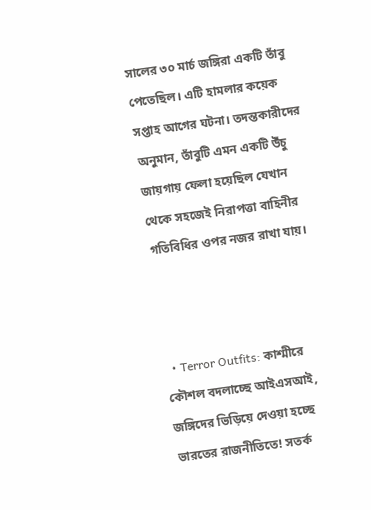সালের ৩০ মার্চ জঙ্গিরা একটি তাঁবু পেতেছিল। এটি হামলার কয়েক সপ্তাহ আগের ঘটনা। তদন্তকারীদের অনুমান, তাঁবুটি এমন একটি উঁচু জায়গায় ফেলা হয়েছিল যেখান থেকে সহজেই নিরাপত্তা বাহিনীর গতিবিধির ওপর নজর রাখা যায়।



  • Terror Outfits: কাশ্মীরে কৌশল বদলাচ্ছে আইএসআই, জঙ্গিদের ভিড়িয়ে দেওয়া হচ্ছে ভারতের রাজনীতিতে! সতর্ক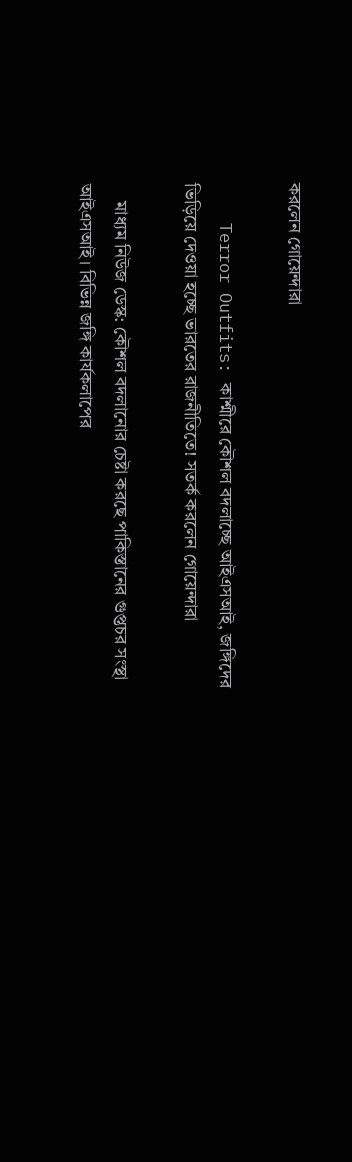করলেন গোয়েন্দারা

    Terror Outfits: কাশ্মীরে কৌশল বদলাচ্ছে আইএসআই, জঙ্গিদের ভিড়িয়ে দেওয়া হচ্ছে ভারতের রাজনীতিতে! সতর্ক করলেন গোয়েন্দারা

    মাধ্যম নিউজ ডেস্ক: কৌশল বদলানোর চেষ্টা করছে পাকিস্তানের গুপ্তচর সংস্থা আইএসআই। বিভিন্ন জঙ্গি কার্যকলাপের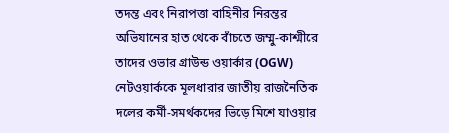তদন্ত এবং নিরাপত্তা বাহিনীর নিরন্তর অভিযানের হাত থেকে বাঁচতে জম্মু-কাশ্মীরে তাদের ওভার গ্রাউন্ড ওয়ার্কার (OGW) নেটওয়ার্ককে মূলধারার জাতীয় রাজনৈতিক দলের কর্মী-সমর্থকদের ভিড়ে মিশে যাওয়ার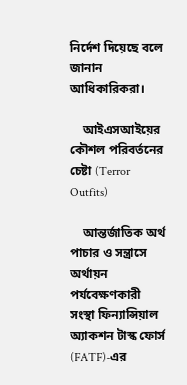নির্দেশ দিয়েছে বলে জানান আধিকারিকরা।

    আইএসআইয়ের কৌশল পরিবর্তনের চেষ্টা (Terror Outfits)

    আন্তর্জাতিক অর্থ পাচার ও সন্ত্রাসে অর্থায়ন পর্যবেক্ষণকারী সংস্থা ফিন্যান্সিয়াল অ্যাকশন টাস্ক ফোর্স (FATF)-এর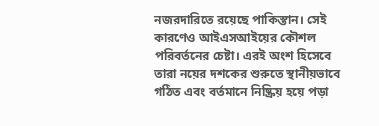নজরদারিতে রয়েছে পাকিস্তান। সেই কারণেও আইএসআইয়ের কৌশল পরিবর্তনের চেষ্টা। এরই অংশ হিসেবে তারা নয়ের দশকের শুরুতে স্থানীয়ভাবে গঠিত এবং বর্তমানে নিষ্ক্রিয় হয়ে পড়া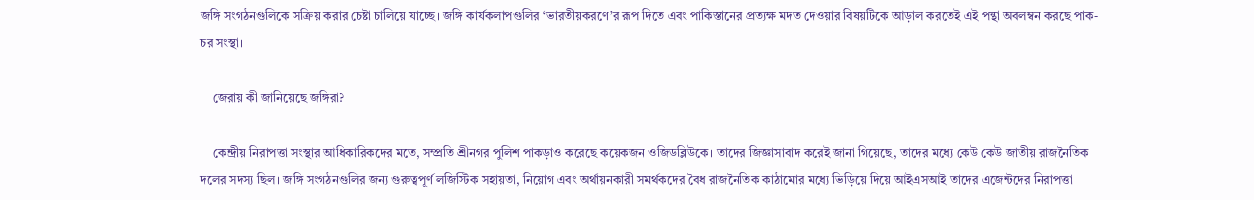জঙ্গি সংগঠনগুলিকে সক্রিয় করার চেষ্টা চালিয়ে যাচ্ছে। জঙ্গি কার্যকলাপগুলির ‘ভারতীয়করণে’র রূপ দিতে এবং পাকিস্তানের প্রত্যক্ষ মদত দেওয়ার বিষয়টিকে আড়াল করতেই এই পন্থা অবলম্বন করছে পাক-চর সংস্থা।

    জেরায় কী জানিয়েছে জঙ্গিরা?

    কেন্দ্রীয় নিরাপত্তা সংস্থার আধিকারিকদের মতে, সম্প্রতি শ্রীনগর পুলিশ পাকড়াও করেছে কয়েকজন ওজিডব্লিউকে। তাদের জিজ্ঞাসাবাদ করেই জানা গিয়েছে, তাদের মধ্যে কেউ কেউ জাতীয় রাজনৈতিক দলের সদস্য ছিল। জঙ্গি সংগঠনগুলির জন্য গুরুত্বপূর্ণ লজিস্টিক সহায়তা, নিয়োগ এবং অর্থায়নকারী সমর্থকদের বৈধ রাজনৈতিক কাঠামোর মধ্যে ভিড়িয়ে দিয়ে আইএসআই তাদের এজেন্টদের নিরাপত্তা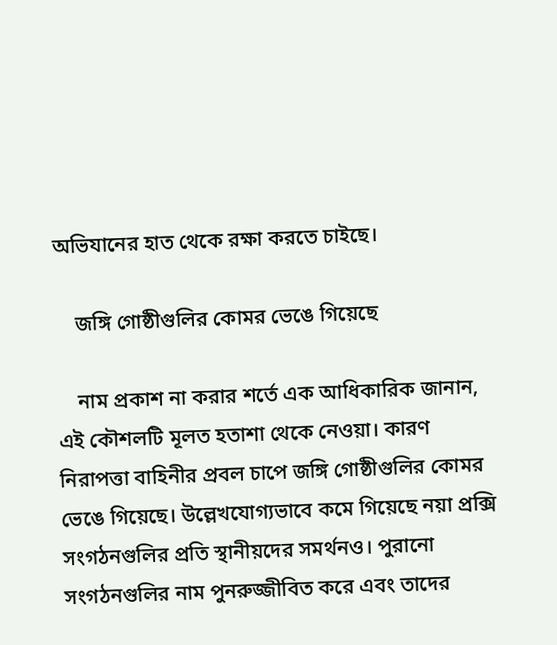অভিযানের হাত থেকে রক্ষা করতে চাইছে।

    জঙ্গি গোষ্ঠীগুলির কোমর ভেঙে গিয়েছে

    নাম প্রকাশ না করার শর্তে এক আধিকারিক জানান, এই কৌশলটি মূলত হতাশা থেকে নেওয়া। কারণ নিরাপত্তা বাহিনীর প্রবল চাপে জঙ্গি গোষ্ঠীগুলির কোমর ভেঙে গিয়েছে। উল্লেখযোগ্যভাবে কমে গিয়েছে নয়া প্রক্সি সংগঠনগুলির প্রতি স্থানীয়দের সমর্থনও। পুরানো সংগঠনগুলির নাম পুনরুজ্জীবিত করে এবং তাদের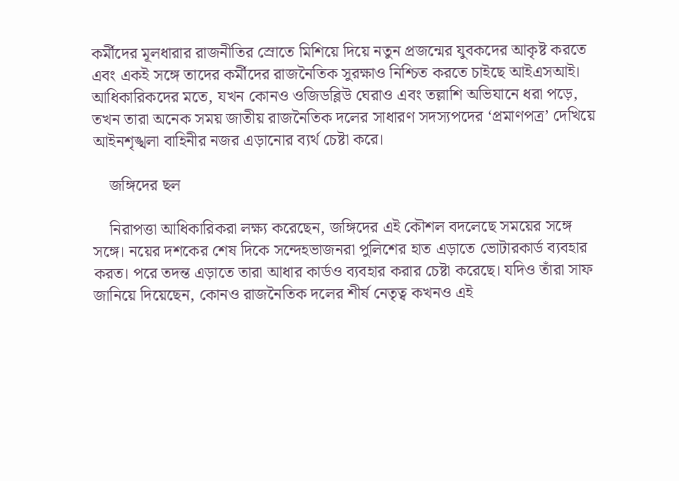কর্মীদের মূলধারার রাজনীতির স্রোতে মিশিয়ে দিয়ে নতুন প্রজন্মের যুবকদের আকৃষ্ট করতে এবং একই সঙ্গে তাদের কর্মীদের রাজনৈতিক সুরক্ষাও নিশ্চিত করতে চাইছে আইএসআই। আধিকারিকদের মতে, যখন কোনও ওজিডব্লিউ ঘেরাও এবং তল্লাশি অভিযানে ধরা পড়ে, তখন তারা অনেক সময় জাতীয় রাজনৈতিক দলের সাধারণ সদস্যপদের ‘প্রমাণপত্র’ দেখিয়ে আইনশৃঙ্খলা বাহিনীর নজর এড়ানোর ব্যর্থ চেষ্টা করে।

    জঙ্গিদের ছল

    নিরাপত্তা আধিকারিকরা লক্ষ্য করেছেন, জঙ্গিদের এই কৌশল বদলেছে সময়ের সঙ্গে সঙ্গে। নয়ের দশকের শেষ দিকে সন্দেহভাজনরা পুলিশের হাত এড়াতে ভোটারকার্ড ব্যবহার করত। পরে তদন্ত এড়াতে তারা আধার কার্ডও ব্যবহার করার চেষ্টা করেছে। যদিও তাঁরা সাফ জানিয়ে দিয়েছেন, কোনও রাজনৈতিক দলের শীর্ষ নেতৃত্ব কখনও এই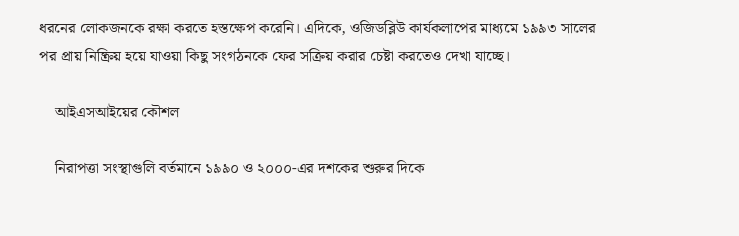ধরনের লোকজনকে রক্ষা করতে হস্তক্ষেপ করেনি। এদিকে, ওজিডব্লিউ কার্যকলাপের মাধ্যমে ১৯৯৩ সালের পর প্রায় নিষ্ক্রিয় হয়ে যাওয়া কিছু সংগঠনকে ফের সক্রিয় করার চেষ্টা করতেও দেখা যাচ্ছে।

    আইএসআইয়ের কৌশল

    নিরাপত্তা সংস্থাগুলি বর্তমানে ১৯৯০ ও ২০০০-এর দশকের শুরুর দিকে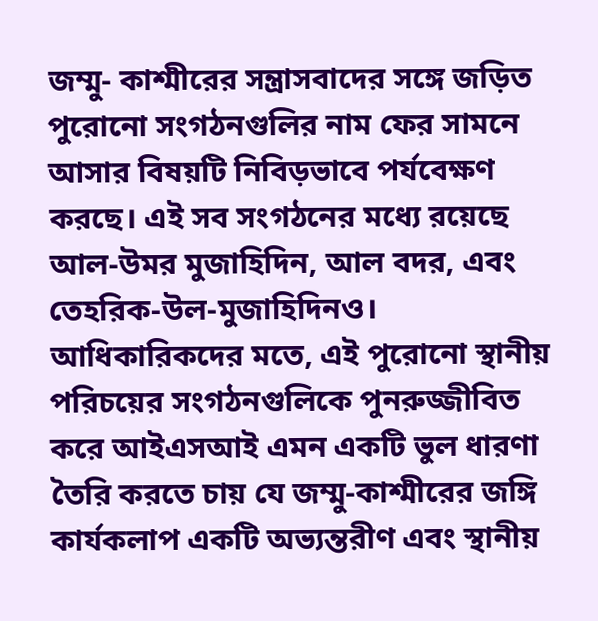জম্মু- কাশ্মীরের সন্ত্রাসবাদের সঙ্গে জড়িত পুরোনো সংগঠনগুলির নাম ফের সামনে আসার বিষয়টি নিবিড়ভাবে পর্যবেক্ষণ করছে। এই সব সংগঠনের মধ্যে রয়েছে আল-উমর মুজাহিদিন, আল বদর, এবং তেহরিক-উল-মুজাহিদিনও। আধিকারিকদের মতে, এই পুরোনো স্থানীয় পরিচয়ের সংগঠনগুলিকে পুনরুজ্জীবিত করে আইএসআই এমন একটি ভুল ধারণা তৈরি করতে চায় যে জম্মু-কাশ্মীরের জঙ্গি কার্যকলাপ একটি অভ্যন্তরীণ এবং স্থানীয়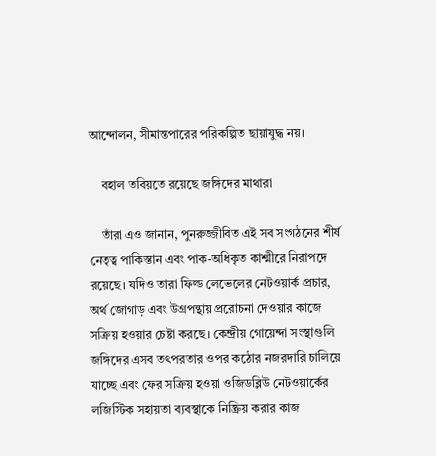আন্দোলন, সীমান্তপারের পরিকল্পিত ছায়াযুদ্ধ নয়।

    বহাল তবিয়তে রয়েছে জঙ্গিদের মাথারা

    তাঁরা এও জানান, পুনরুজ্জীবিত এই সব সংগঠনের শীর্ষ নেতৃত্ব পাকিস্তান এবং পাক-অধিকৃত কাশ্মীরে নিরাপদে রয়েছে। যদিও তারা ফিল্ড লেভেলের নেটওয়ার্ক প্রচার, অর্থ জোগাড় এবং উগ্রপন্থায় প্ররোচনা দেওয়ার কাজে সক্রিয় হওয়ার চেষ্টা করছে। কেন্দ্রীয় গোয়েন্দা সংস্থাগুলি জঙ্গিদের এসব তৎপরতার ওপর কঠোর নজরদারি চালিয়ে যাচ্ছে এবং ফের সক্রিয় হওয়া ওজিডব্লিউ নেটওয়ার্কের লজিস্টিক সহায়তা ব্যবস্থাকে নিষ্ক্রিয় করার কাজ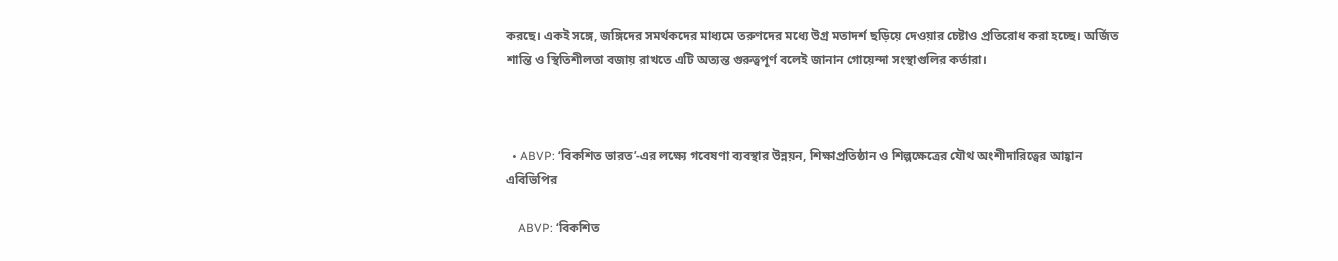করছে। একই সঙ্গে, জঙ্গিদের সমর্থকদের মাধ্যমে তরুণদের মধ্যে উগ্র মতাদর্শ ছড়িয়ে দেওয়ার চেষ্টাও প্রতিরোধ করা হচ্ছে। অর্জিত শান্তি ও স্থিতিশীলতা বজায় রাখতে এটি অত্যন্ত গুরুত্বপূর্ণ বলেই জানান গোয়েন্দা সংস্থাগুলির কর্তারা।



  • ABVP: ‘বিকশিত ভারত’-এর লক্ষ্যে গবেষণা ব্যবস্থার উন্নয়ন, শিক্ষাপ্রতিষ্ঠান ও শিল্পক্ষেত্রের যৌথ অংশীদারিত্বের আহ্বান এবিভিপির

    ABVP: ‘বিকশিত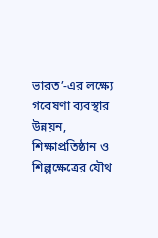ভারত’-এর লক্ষ্যে গবেষণা ব্যবস্থার উন্নয়ন, শিক্ষাপ্রতিষ্ঠান ও শিল্পক্ষেত্রের যৌথ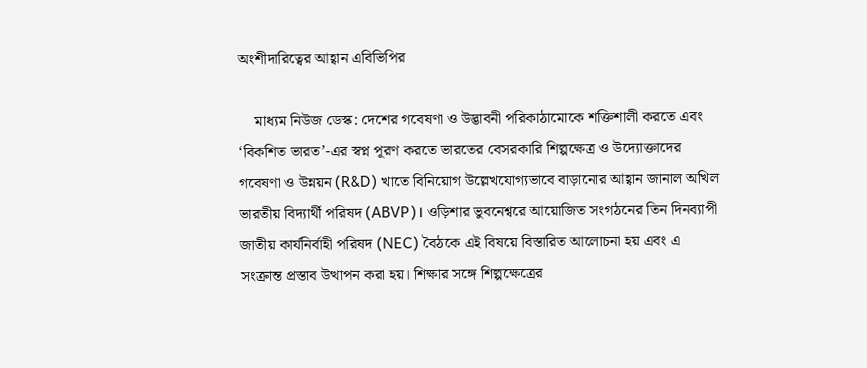অংশীদারিত্বের আহ্বান এবিভিপির

    মাধ্যম নিউজ ডেস্ক: দেশের গবেষণা ও উদ্ভাবনী পরিকাঠামোকে শক্তিশালী করতে এবং ‘বিকশিত ভারত’-এর স্বপ্ন পূরণ করতে ভারতের বেসরকারি শিল্পক্ষেত্র ও উদ্যোক্তাদের গবেষণা ও উন্নয়ন (R&D) খাতে বিনিয়োগ উল্লেখযোগ্যভাবে বাড়ানোর আহ্বান জানাল অখিল ভারতীয় বিদ্যার্থী পরিষদ (ABVP)। ওড়িশার ভুবনেশ্বরে আয়োজিত সংগঠনের তিন দিনব্যাপী জাতীয় কার্যনির্বাহী পরিষদ (NEC) বৈঠকে এই বিষয়ে বিস্তারিত আলোচনা হয় এবং এ সংক্রান্ত প্রস্তাব উত্থাপন করা হয়। শিক্ষার সঙ্গে শিল্পক্ষেত্রের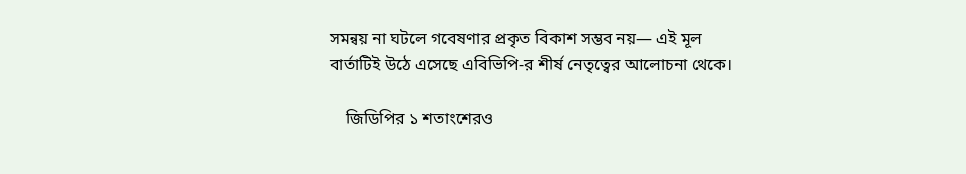সমন্বয় না ঘটলে গবেষণার প্রকৃত বিকাশ সম্ভব নয়— এই মূল বার্তাটিই উঠে এসেছে এবিভিপি-র শীর্ষ নেতৃত্বের আলোচনা থেকে।

    জিডিপির ১ শতাংশেরও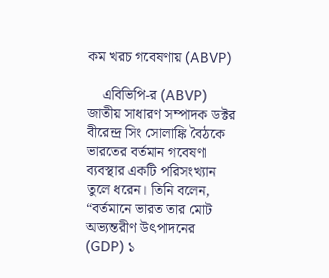কম খরচ গবেষণায় (ABVP)

    এবিভিপি-র (ABVP) জাতীয় সাধারণ সম্পাদক ডক্টর বীরেন্দ্র সিং সোলাঙ্কি বৈঠকে ভারতের বর্তমান গবেষণা ব্যবস্থার একটি পরিসংখ্যান তুলে ধরেন। তিনি বলেন, “বর্তমানে ভারত তার মোট অভ্যন্তরীণ উৎপাদনের (GDP) ১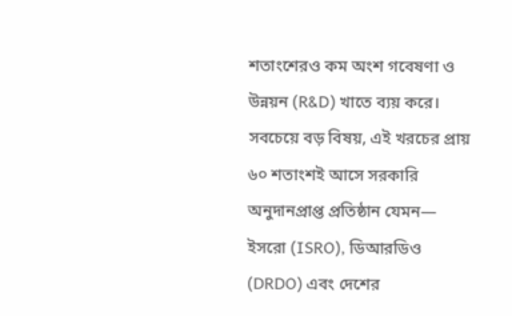শতাংশেরও কম অংশ গবেষণা ও উন্নয়ন (R&D) খাতে ব্যয় করে। সবচেয়ে বড় বিষয়, এই খরচের প্রায় ৬০ শতাংশই আসে সরকারি অনুদানপ্রাপ্ত প্রতিষ্ঠান যেমন— ইসরো (ISRO), ডিআরডিও (DRDO) এবং দেশের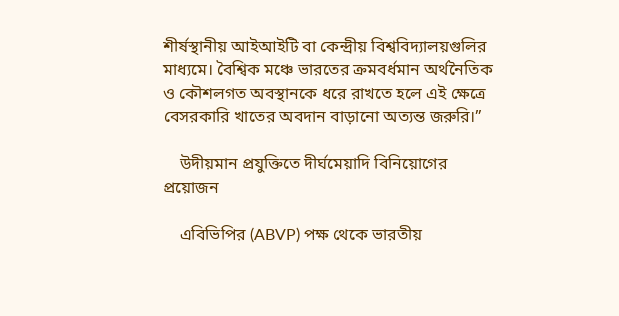শীর্ষস্থানীয় আইআইটি বা কেন্দ্রীয় বিশ্ববিদ্যালয়গুলির মাধ্যমে। বৈশ্বিক মঞ্চে ভারতের ক্রমবর্ধমান অর্থনৈতিক ও কৌশলগত অবস্থানকে ধরে রাখতে হলে এই ক্ষেত্রে বেসরকারি খাতের অবদান বাড়ানো অত্যন্ত জরুরি।”

    উদীয়মান প্রযুক্তিতে দীর্ঘমেয়াদি বিনিয়োগের প্রয়োজন

    এবিভিপির (ABVP) পক্ষ থেকে ভারতীয়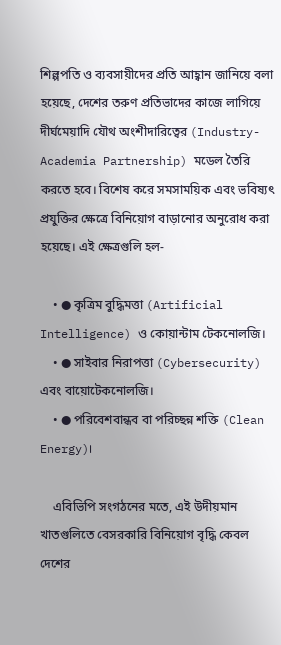শিল্পপতি ও ব্যবসায়ীদের প্রতি আহ্বান জানিয়ে বলা হয়েছে, দেশের তরুণ প্রতিভাদের কাজে লাগিয়ে দীর্ঘমেয়াদি যৌথ অংশীদারিত্বের (Industry-Academia Partnership) মডেল তৈরি করতে হবে। বিশেষ করে সমসাময়িক এবং ভবিষ্যৎ প্রযুক্তির ক্ষেত্রে বিনিয়োগ বাড়ানোর অনুরোধ করা হয়েছে। এই ক্ষেত্রগুলি হল-

    • ● কৃত্রিম বুদ্ধিমত্তা (Artificial Intelligence) ও কোয়ান্টাম টেকনোলজি।
    • ● সাইবার নিরাপত্তা (Cybersecurity) এবং বায়োটেকনোলজি।
    • ● পরিবেশবান্ধব বা পরিচ্ছন্ন শক্তি (Clean Energy)।

    এবিভিপি সংগঠনের মতে, এই উদীয়মান খাতগুলিতে বেসরকারি বিনিয়োগ বৃদ্ধি কেবল দেশের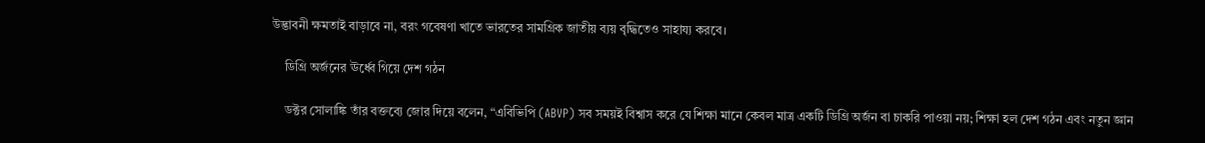উদ্ভাবনী ক্ষমতাই বাড়াবে না, বরং গবেষণা খাতে ভারতের সামগ্রিক জাতীয় ব্যয় বৃদ্ধিতেও সাহায্য করবে।

    ডিগ্রি অর্জনের ঊর্ধ্বে গিয়ে দেশ গঠন

    ডক্টর সোলাঙ্কি তাঁর বক্তব্যে জোর দিয়ে বলেন, “এবিভিপি (ABVP) সব সময়ই বিশ্বাস করে যে শিক্ষা মানে কেবল মাত্র একটি ডিগ্রি অর্জন বা চাকরি পাওয়া নয়; শিক্ষা হল দেশ গঠন এবং নতুন জ্ঞান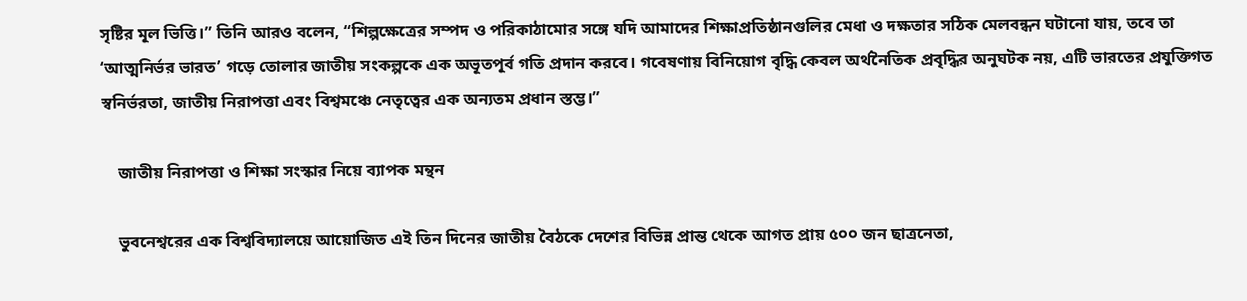সৃষ্টির মূল ভিত্তি।” তিনি আরও বলেন, “শিল্পক্ষেত্রের সম্পদ ও পরিকাঠামোর সঙ্গে যদি আমাদের শিক্ষাপ্রতিষ্ঠানগুলির মেধা ও দক্ষতার সঠিক মেলবন্ধন ঘটানো যায়, তবে তা ‘আত্মনির্ভর ভারত’ গড়ে তোলার জাতীয় সংকল্পকে এক অভূতপূর্ব গতি প্রদান করবে। গবেষণায় বিনিয়োগ বৃদ্ধি কেবল অর্থনৈতিক প্রবৃদ্ধির অনুঘটক নয়, এটি ভারতের প্রযুক্তিগত স্বনির্ভরতা, জাতীয় নিরাপত্তা এবং বিশ্বমঞ্চে নেতৃত্বের এক অন্যতম প্রধান স্তম্ভ।”

    জাতীয় নিরাপত্তা ও শিক্ষা সংস্কার নিয়ে ব্যাপক মন্থন

    ভুবনেশ্বরের এক বিশ্ববিদ্যালয়ে আয়োজিত এই তিন দিনের জাতীয় বৈঠকে দেশের বিভিন্ন প্রান্ত থেকে আগত প্রায় ৫০০ জন ছাত্রনেতা,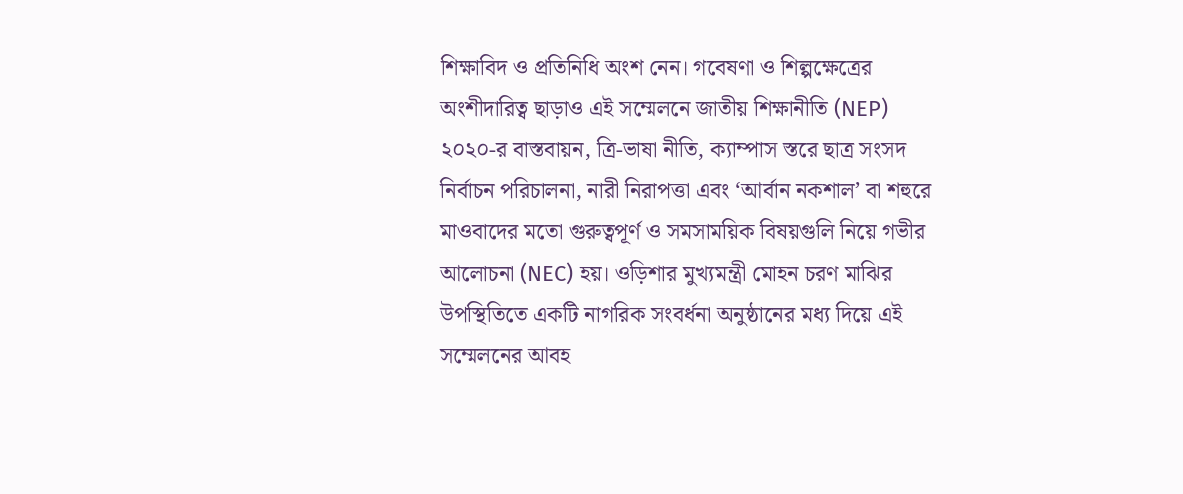শিক্ষাবিদ ও প্রতিনিধি অংশ নেন। গবেষণা ও শিল্পক্ষেত্রের অংশীদারিত্ব ছাড়াও এই সম্মেলনে জাতীয় শিক্ষানীতি (NEP) ২০২০-র বাস্তবায়ন, ত্রি-ভাষা নীতি, ক্যাম্পাস স্তরে ছাত্র সংসদ নির্বাচন পরিচালনা, নারী নিরাপত্তা এবং ‘আর্বান নকশাল’ বা শহুরে মাওবাদের মতো গুরুত্বপূর্ণ ও সমসাময়িক বিষয়গুলি নিয়ে গভীর আলোচনা (NEC) হয়। ওড়িশার মুখ্যমন্ত্রী মোহন চরণ মাঝির উপস্থিতিতে একটি নাগরিক সংবর্ধনা অনুষ্ঠানের মধ্য দিয়ে এই সম্মেলনের আবহ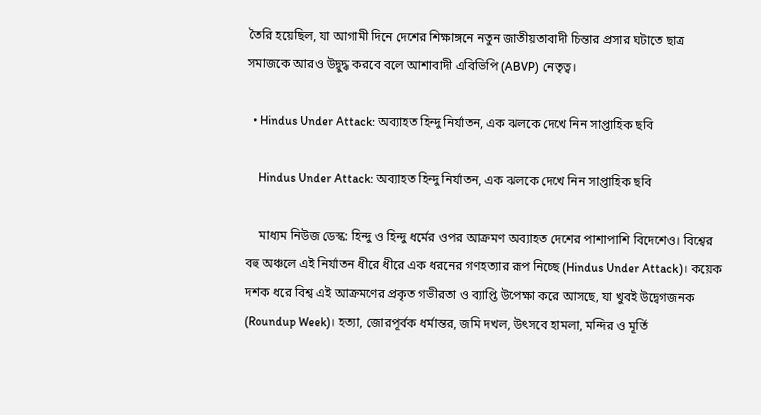তৈরি হয়েছিল, যা আগামী দিনে দেশের শিক্ষাঙ্গনে নতুন জাতীয়তাবাদী চিন্তার প্রসার ঘটাতে ছাত্র সমাজকে আরও উদ্বুদ্ধ করবে বলে আশাবাদী এবিভিপি (ABVP) নেতৃত্ব।

  • Hindus Under Attack: অব্যাহত হিন্দু নির্যাতন, এক ঝলকে দেখে নিন সাপ্তাহিক ছবি

    Hindus Under Attack: অব্যাহত হিন্দু নির্যাতন, এক ঝলকে দেখে নিন সাপ্তাহিক ছবি

    মাধ্যম নিউজ ডেস্ক: হিন্দু ও হিন্দু ধর্মের ওপর আক্রমণ অব্যাহত দেশের পাশাপাশি বিদেশেও। বিশ্বের বহু অঞ্চলে এই নির্যাতন ধীরে ধীরে এক ধরনের গণহত্যার রূপ নিচ্ছে (Hindus Under Attack)। কয়েক দশক ধরে বিশ্ব এই আক্রমণের প্রকৃত গভীরতা ও ব্যাপ্তি উপেক্ষা করে আসছে, যা খুবই উদ্বেগজনক (Roundup Week)। হত্যা, জোরপূর্বক ধর্মান্তর, জমি দখল, উৎসবে হামলা, মন্দির ও মূর্তি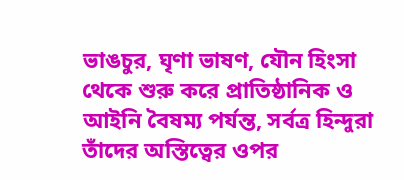ভাঙচুর, ঘৃণা ভাষণ, যৌন হিংসা থেকে শুরু করে প্রাতিষ্ঠানিক ও আইনি বৈষম্য পর্যন্ত, সর্বত্র হিন্দুরা তাঁদের অস্তিত্বের ওপর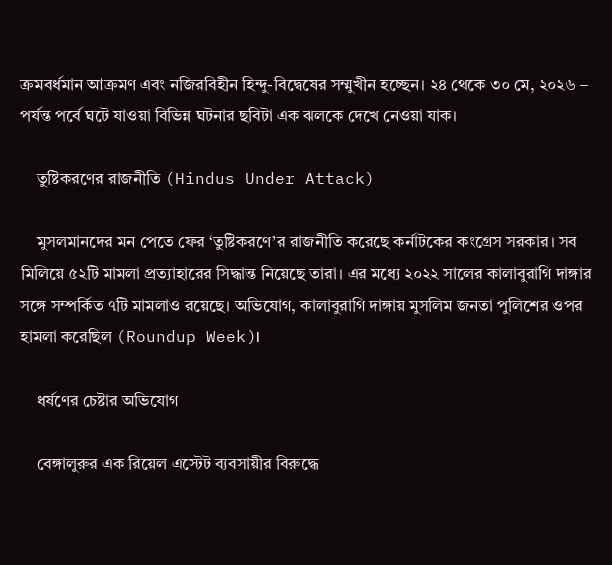ক্রমবর্ধমান আক্রমণ এবং নজিরবিহীন হিন্দু-বিদ্বেষের সম্মুখীন হচ্ছেন। ২৪ থেকে ৩০ মে, ২০২৬ – পর্যন্ত পর্বে ঘটে যাওয়া বিভিন্ন ঘটনার ছবিটা এক ঝলকে দেখে নেওয়া যাক।

    তুষ্টিকরণের রাজনীতি (Hindus Under Attack)

    মুসলমানদের মন পেতে ফের ‘তুষ্টিকরণে’র রাজনীতি করেছে কর্নাটকের কংগ্রেস সরকার। সব মিলিয়ে ৫২টি মামলা প্রত্যাহারের সিদ্ধান্ত নিয়েছে তারা। এর মধ্যে ২০২২ সালের কালাবুরাগি দাঙ্গার সঙ্গে সম্পর্কিত ৭টি মামলাও রয়েছে। অভিযোগ, কালাবুরাগি দাঙ্গায় মুসলিম জনতা পুলিশের ওপর হামলা করেছিল (Roundup Week)।

    ধর্ষণের চেষ্টার অভিযোগ

    বেঙ্গালুরুর এক রিয়েল এস্টেট ব্যবসায়ীর বিরুদ্ধে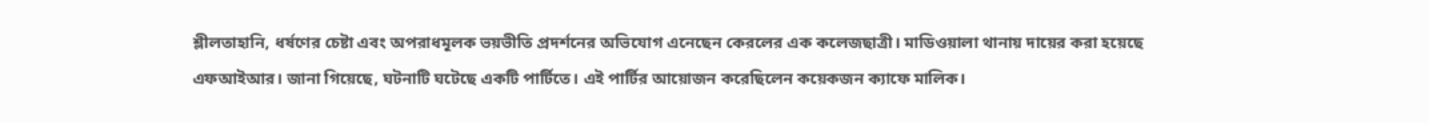শ্লীলতাহানি, ধর্ষণের চেষ্টা এবং অপরাধমূলক ভয়ভীতি প্রদর্শনের অভিযোগ এনেছেন কেরলের এক কলেজছাত্রী। মাডিওয়ালা থানায় দায়ের করা হয়েছে এফআইআর। জানা গিয়েছে, ঘটনাটি ঘটেছে একটি পার্টিতে। এই পার্টির আয়োজন করেছিলেন কয়েকজন ক্যাফে মালিক।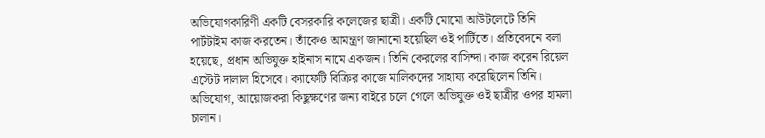অভিযোগকারিণী একটি বেসরকারি কলেজের ছাত্রী। একটি মোমো আউটলেটে তিনি পার্টটাইম কাজ করতেন। তাঁকেও আমন্ত্রণ জানানো হয়েছিল ওই পার্টিতে। প্রতিবেদনে বলা হয়েছে, প্রধান অভিযুক্ত হাইনাস নামে একজন। তিনি কেরলের বাসিন্দা। কাজ করেন রিয়েল এস্টেট দালাল হিসেবে। ক্যাফেটি বিক্রির কাজে মালিকদের সাহায্য করেছিলেন তিনি। অভিযোগ, আয়োজকরা কিছুক্ষণের জন্য বাইরে চলে গেলে অভিযুক্ত ওই ছাত্রীর ওপর হামলা চালান।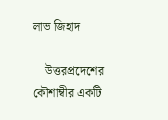লাভ জিহাদ

    উত্তরপ্রদেশের কৌশাম্বীর একটি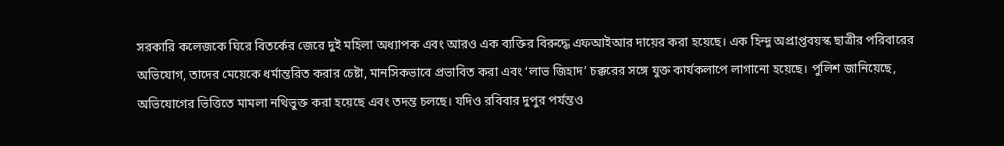সরকারি কলেজকে ঘিরে বিতর্কের জেরে দুই মহিলা অধ্যাপক এবং আরও এক ব্যক্তির বিরুদ্ধে এফআইআর দায়ের করা হয়েছে। এক হিন্দু অপ্রাপ্তবয়স্ক ছাত্রীর পরিবারের অভিযোগ, তাদের মেয়েকে ধর্মান্তরিত করার চেষ্টা, মানসিকভাবে প্রভাবিত করা এবং ‘লাভ জিহাদ’ চক্করের সঙ্গে যুক্ত কার্যকলাপে লাগানো হয়েছে। পুলিশ জানিয়েছে, অভিযোগের ভিত্তিতে মামলা নথিভুক্ত করা হয়েছে এবং তদন্ত চলছে। যদিও রবিবার দুপুর পর্যন্তও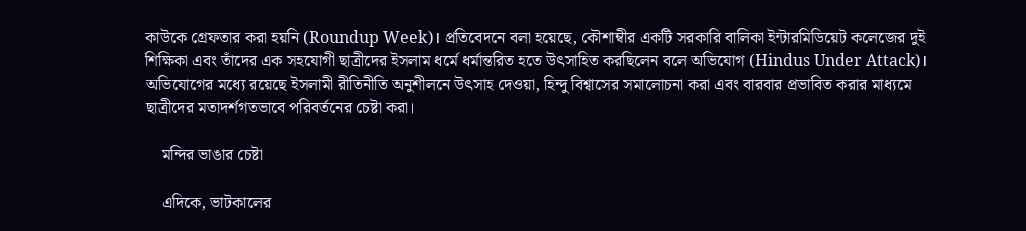কাউকে গ্রেফতার করা হয়নি (Roundup Week)। প্রতিবেদনে বলা হয়েছে, কৌশাম্বীর একটি সরকারি বালিকা ইন্টারমিডিয়েট কলেজের দুই শিক্ষিকা এবং তাঁদের এক সহযোগী ছাত্রীদের ইসলাম ধর্মে ধর্মান্তরিত হতে উৎসাহিত করছিলেন বলে অভিযোগ (Hindus Under Attack)। অভিযোগের মধ্যে রয়েছে ইসলামী রীতিনীতি অনুশীলনে উৎসাহ দেওয়া, হিন্দু বিশ্বাসের সমালোচনা করা এবং বারবার প্রভাবিত করার মাধ্যমে ছাত্রীদের মতাদর্শগতভাবে পরিবর্তনের চেষ্টা করা।

    মন্দির ভাঙার চেষ্টা

    এদিকে, ভাটকালের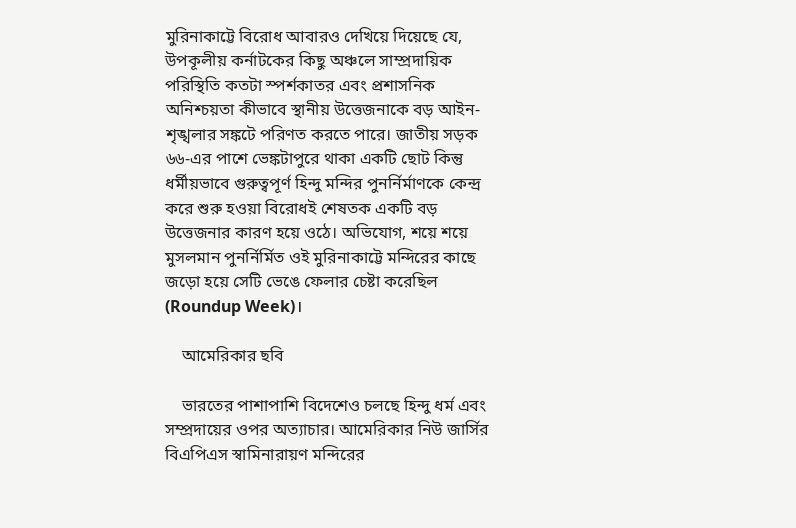মুরিনাকাট্টে বিরোধ আবারও দেখিয়ে দিয়েছে যে, উপকূলীয় কর্নাটকের কিছু অঞ্চলে সাম্প্রদায়িক পরিস্থিতি কতটা স্পর্শকাতর এবং প্রশাসনিক অনিশ্চয়তা কীভাবে স্থানীয় উত্তেজনাকে বড় আইন-শৃঙ্খলার সঙ্কটে পরিণত করতে পারে। জাতীয় সড়ক ৬৬-এর পাশে ভেঙ্কটাপুরে থাকা একটি ছোট কিন্তু ধর্মীয়ভাবে গুরুত্বপূর্ণ হিন্দু মন্দির পুনর্নির্মাণকে কেন্দ্র করে শুরু হওয়া বিরোধই শেষতক একটি বড় উত্তেজনার কারণ হয়ে ওঠে। অভিযোগ, শয়ে শয়ে মুসলমান পুনর্নির্মিত ওই মুরিনাকাট্টে মন্দিরের কাছে জড়ো হয়ে সেটি ভেঙে ফেলার চেষ্টা করেছিল (Roundup Week)।

    আমেরিকার ছবি

    ভারতের পাশাপাশি বিদেশেও চলছে হিন্দু ধর্ম এবং সম্প্রদায়ের ওপর অত্যাচার। আমেরিকার নিউ জার্সির বিএপিএস স্বামিনারায়ণ মন্দিরের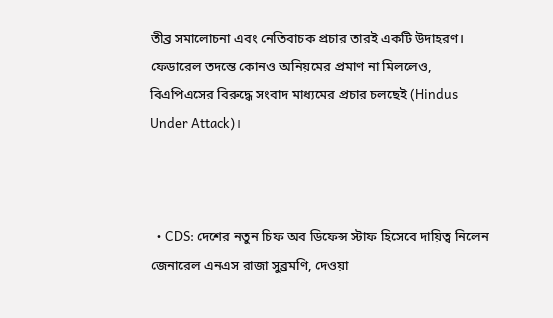তীব্র সমালোচনা এবং নেতিবাচক প্রচার তারই একটি উদাহরণ। ফেডারেল তদন্তে কোনও অনিয়মের প্রমাণ না মিললেও, বিএপিএসের বিরুদ্ধে সংবাদ মাধ্যমের প্রচার চলছেই (Hindus Under Attack)।



  • CDS: দেশের নতুন চিফ অব ডিফেন্স স্টাফ হিসেবে দায়িত্ব নিলেন জেনারেল এনএস রাজা সুব্রমণি, দেওয়া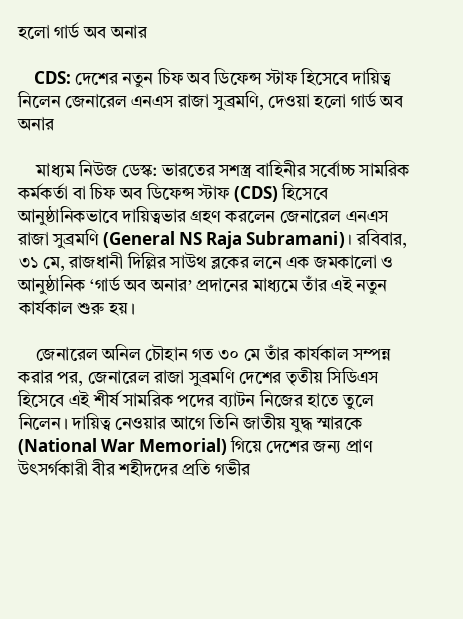হলো গার্ড অব অনার

    CDS: দেশের নতুন চিফ অব ডিফেন্স স্টাফ হিসেবে দায়িত্ব নিলেন জেনারেল এনএস রাজা সুব্রমণি, দেওয়া হলো গার্ড অব অনার

    মাধ্যম নিউজ ডেস্ক: ভারতের সশস্ত্র বাহিনীর সর্বোচ্চ সামরিক কর্মকর্তা বা চিফ অব ডিফেন্স স্টাফ (CDS) হিসেবে আনুষ্ঠানিকভাবে দায়িত্বভার গ্রহণ করলেন জেনারেল এনএস রাজা সুব্রমণি (General NS Raja Subramani)। রবিবার, ৩১ মে, রাজধানী দিল্লির সাউথ ব্লকের লনে এক জমকালো ও আনুষ্ঠানিক ‘গার্ড অব অনার’ প্রদানের মাধ্যমে তাঁর এই নতুন কার্যকাল শুরু হয়।

    জেনারেল অনিল চৌহান গত ৩০ মে তাঁর কার্যকাল সম্পন্ন করার পর, জেনারেল রাজা সুব্রমণি দেশের তৃতীয় সিডিএস হিসেবে এই শীর্ষ সামরিক পদের ব্যাটন নিজের হাতে তুলে নিলেন। দায়িত্ব নেওয়ার আগে তিনি জাতীয় যুদ্ধ স্মারকে (National War Memorial) গিয়ে দেশের জন্য প্রাণ উৎসর্গকারী বীর শহীদদের প্রতি গভীর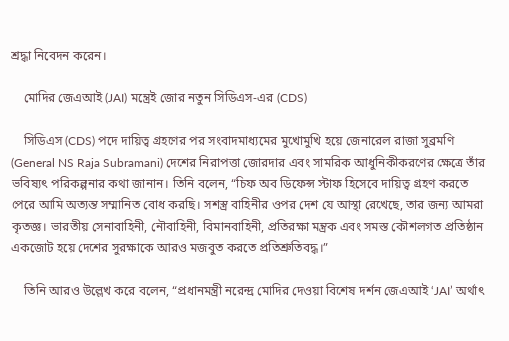শ্রদ্ধা নিবেদন করেন।

    মোদির জেএআই (JAI) মন্ত্রেই জোর নতুন সিডিএস-এর (CDS)

    সিডিএস (CDS) পদে দায়িত্ব গ্রহণের পর সংবাদমাধ্যমের মুখোমুখি হয়ে জেনারেল রাজা সুব্রমণি (General NS Raja Subramani) দেশের নিরাপত্তা জোরদার এবং সামরিক আধুনিকীকরণের ক্ষেত্রে তাঁর ভবিষ্যৎ পরিকল্পনার কথা জানান। তিনি বলেন, “চিফ অব ডিফেন্স স্টাফ হিসেবে দায়িত্ব গ্রহণ করতে পেরে আমি অত্যন্ত সম্মানিত বোধ করছি। সশস্ত্র বাহিনীর ওপর দেশ যে আস্থা রেখেছে, তার জন্য আমরা কৃতজ্ঞ। ভারতীয় সেনাবাহিনী, নৌবাহিনী, বিমানবাহিনী, প্রতিরক্ষা মন্ত্রক এবং সমস্ত কৌশলগত প্রতিষ্ঠান একজোট হয়ে দেশের সুরক্ষাকে আরও মজবুত করতে প্রতিশ্রুতিবদ্ধ।”

    তিনি আরও উল্লেখ করে বলেন, “প্রধানমন্ত্রী নরেন্দ্র মোদির দেওয়া বিশেষ দর্শন জেএআই ‘JAI’ অর্থাৎ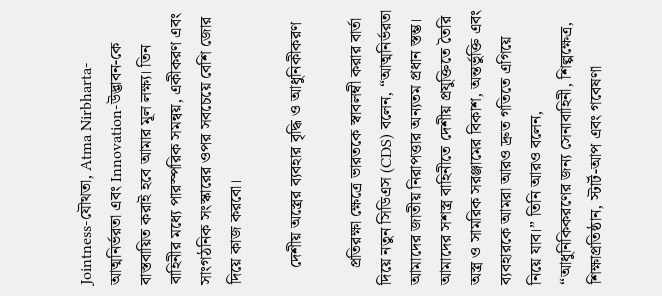Jointness-যৌথতা, Atma Nirbharta-আত্মনির্ভরতা এবং Innovation-উদ্ভাবন-কে বাস্তবায়িত করাই হবে আমার মূল লক্ষ্য। তিন বাহিনীর মধ্যে পারস্পরিক সমন্বয়, একীকরণ এবং সাংগঠনিক সংস্কারের ওপর সবচেয়ে বেশি জোর দিয়ে কাজ করবো।

    দেশীয় অস্ত্রের ব্যবহার বৃদ্ধি ও আধুনিকীকরণ

    প্রতিরক্ষা ক্ষেত্রে ভারতকে স্বাবলম্বী করার বার্তা দিয়ে নতুন সিডিএস (CDS) বলেন, “আত্মনির্ভরতা আমাদের জাতীয় নিরাপত্তার অন্যতম প্রধান স্তম্ভ। আমাদের সশস্ত্র বাহিনীতে দেশীয় প্রযুক্তিতে তৈরি অস্ত্র ও সামরিক সরঞ্জামের বিকাশ, অন্তর্ভুক্তি এবং ব্যবহারকে আমরা আরও দ্রুত গতিতে এগিয়ে নিয়ে যাব।” তিনি আরও বলেন, “আধুনিকিকরণের জন্য সেনাবাহিনী, শিল্পক্ষেত্র, শিক্ষাপ্রতিষ্ঠান, স্টার্ট-আপ এবং গবেষণা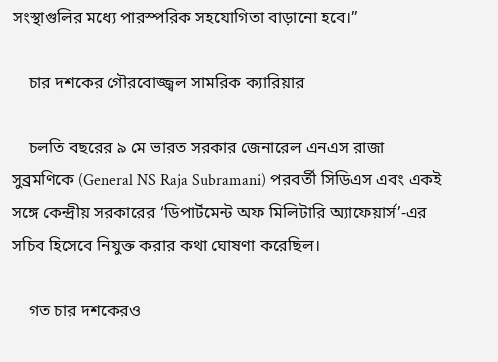সংস্থাগুলির মধ্যে পারস্পরিক সহযোগিতা বাড়ানো হবে।”

    চার দশকের গৌরবোজ্জ্বল সামরিক ক্যারিয়ার

    চলতি বছরের ৯ মে ভারত সরকার জেনারেল এনএস রাজা সুব্রমণিকে (General NS Raja Subramani) পরবর্তী সিডিএস এবং একই সঙ্গে কেন্দ্রীয় সরকারের ‘ডিপার্টমেন্ট অফ মিলিটারি অ্যাফেয়ার্স’-এর সচিব হিসেবে নিযুক্ত করার কথা ঘোষণা করেছিল।

    গত চার দশকেরও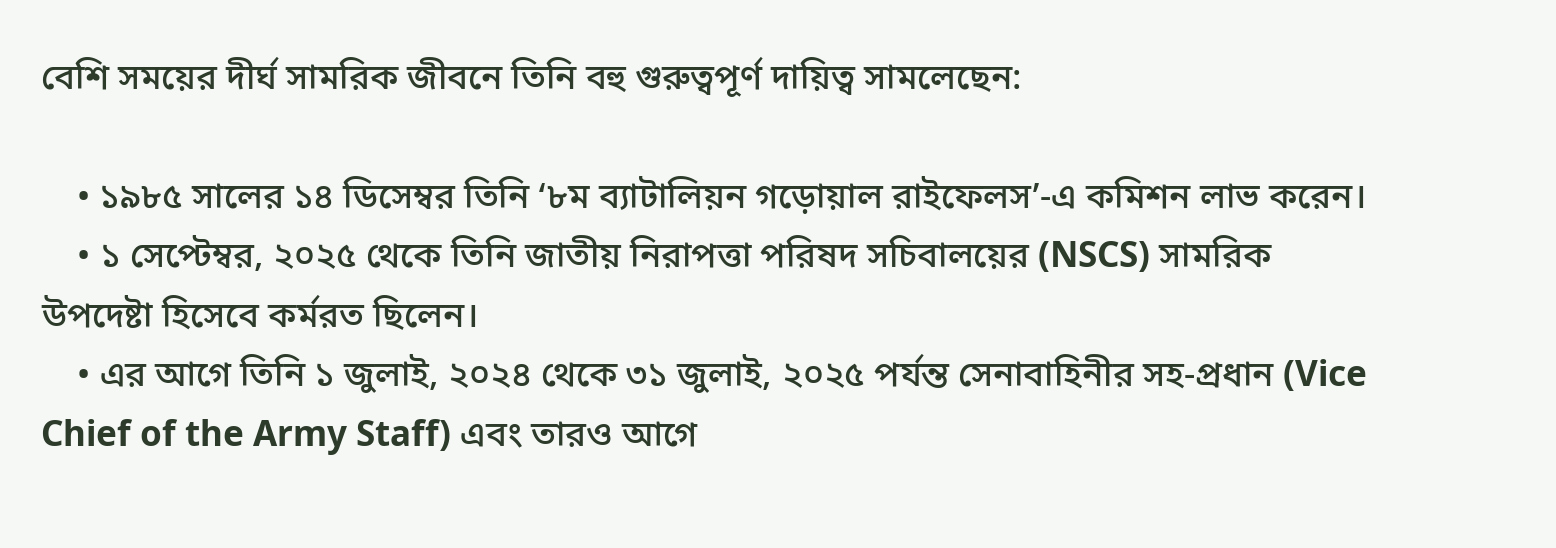বেশি সময়ের দীর্ঘ সামরিক জীবনে তিনি বহু গুরুত্বপূর্ণ দায়িত্ব সামলেছেন:

    • ১৯৮৫ সালের ১৪ ডিসেম্বর তিনি ‘৮ম ব্যাটালিয়ন গড়োয়াল রাইফেলস’-এ কমিশন লাভ করেন।
    • ১ সেপ্টেম্বর, ২০২৫ থেকে তিনি জাতীয় নিরাপত্তা পরিষদ সচিবালয়ের (NSCS) সামরিক উপদেষ্টা হিসেবে কর্মরত ছিলেন।
    • এর আগে তিনি ১ জুলাই, ২০২৪ থেকে ৩১ জুলাই, ২০২৫ পর্যন্ত সেনাবাহিনীর সহ-প্রধান (Vice Chief of the Army Staff) এবং তারও আগে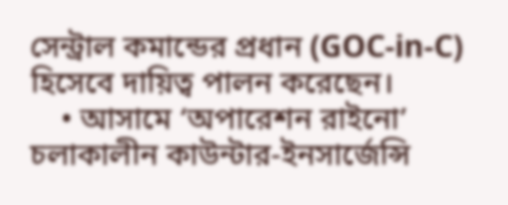সেন্ট্রাল কমান্ডের প্রধান (GOC-in-C) হিসেবে দায়িত্ব পালন করেছেন।
    • আসামে ‘অপারেশন রাইনো’ চলাকালীন কাউন্টার-ইনসার্জেন্সি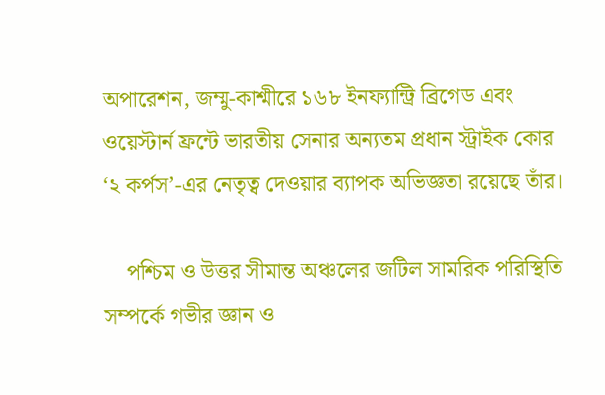অপারেশন, জম্মু-কাশ্মীরে ১৬৮ ইনফ্যান্ট্রি ব্রিগেড এবং ওয়েস্টার্ন ফ্রন্টে ভারতীয় সেনার অন্যতম প্রধান স্ট্রাইক কোর ‘২ কর্পস’-এর নেতৃত্ব দেওয়ার ব্যাপক অভিজ্ঞতা রয়েছে তাঁর।

    পশ্চিম ও উত্তর সীমান্ত অঞ্চলের জটিল সামরিক পরিস্থিতি সম্পর্কে গভীর জ্ঞান ও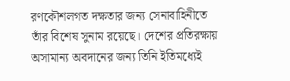রণকৌশলগত দক্ষতার জন্য সেনাবাহিনীতে তাঁর বিশেষ সুনাম রয়েছে। দেশের প্রতিরক্ষায় অসামান্য অবদানের জন্য তিনি ইতিমধ্যেই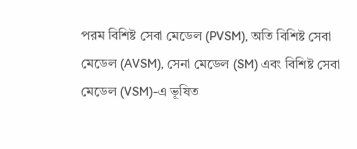পরম বিশিষ্ট সেবা মেডেল (PVSM), অতি বিশিষ্ট সেবা মেডেল (AVSM), সেনা মেডেল (SM) এবং বিশিষ্ট সেবা মেডেল (VSM)-এ ভূষিত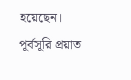হয়েছেন। পূর্বসূরি প্রয়াত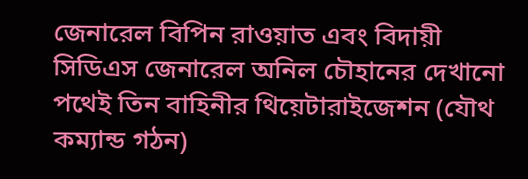জেনারেল বিপিন রাওয়াত এবং বিদায়ী সিডিএস জেনারেল অনিল চৌহানের দেখানো পথেই তিন বাহিনীর থিয়েটারাইজেশন (যৌথ কম্যান্ড গঠন)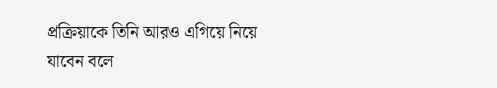প্রক্রিয়াকে তিনি আরও এগিয়ে নিয়ে যাবেন বলে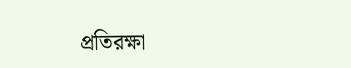প্রতিরক্ষা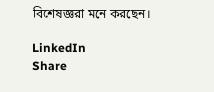বিশেষজ্ঞরা মনে করছেন।

LinkedIn
Share